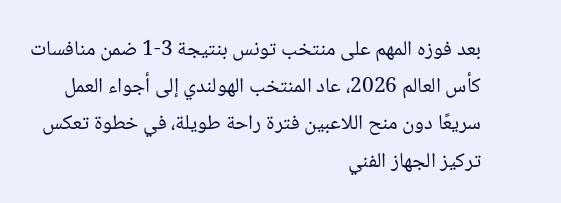بعد فوزه المهم على منتخب تونس بنتيجة 3-1 ضمن منافسات كأس العالم 2026، عاد المنتخب الهولندي إلى أجواء العمل سريعًا دون منح اللاعبين فترة راحة طويلة، في خطوة تعكس تركيز الجهاز الفني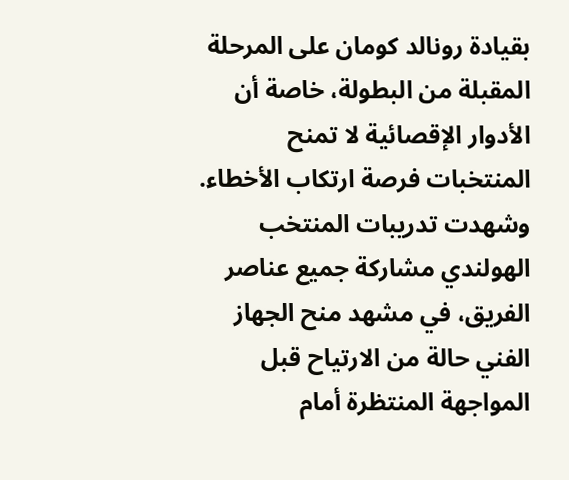بقيادة رونالد كومان على المرحلة المقبلة من البطولة، خاصة أن الأدوار الإقصائية لا تمنح المنتخبات فرصة ارتكاب الأخطاء. وشهدت تدريبات المنتخب الهولندي مشاركة جميع عناصر الفريق، في مشهد منح الجهاز الفني حالة من الارتياح قبل المواجهة المنتظرة أمام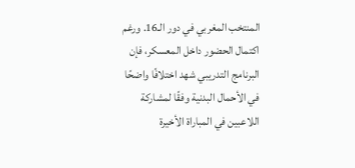المنتخب المغربي في دور الـ16. ورغم اكتمال الحضور داخل المعسكر، فإن البرنامج التدريبي شهد اختلافًا واضحًا في الأحمال البدنية وفقًا لمشاركة اللاعبين في المباراة الأخيرة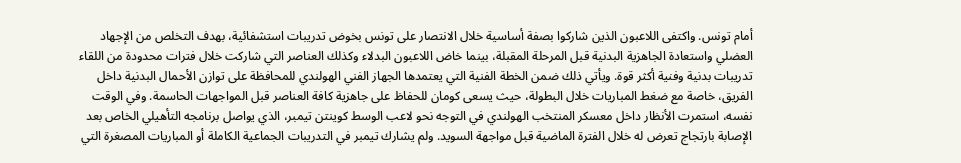أمام تونس. واكتفى اللاعبون الذين شاركوا بصفة أساسية خلال الانتصار على تونس بخوض تدريبات استشفائية، بهدف التخلص من الإجهاد العضلي واستعادة الجاهزية البدنية قبل المرحلة المقبلة، بينما خاض اللاعبون البدلاء وكذلك العناصر التي شاركت خلال فترات محدودة من اللقاء تدريبات بدنية وفنية أكثر قوة. ويأتي ذلك ضمن الخطة الفنية التي يعتمدها الجهاز الفني الهولندي للمحافظة على توازن الأحمال البدنية داخل الفريق، خاصة مع ضغط المباريات خلال البطولة، حيث يسعى كومان للحفاظ على جاهزية كافة العناصر قبل المواجهات الحاسمة. وفي الوقت نفسه، استمرت الأنظار داخل معسكر المنتخب الهولندي في التوجه نحو لاعب الوسط كوينتن تيمبر، الذي يواصل برنامجه التأهيلي الخاص بعد الإصابة بارتجاج تعرض له خلال الفترة الماضية قبل مواجهة السويد. ولم يشارك تيمبر في التدريبات الجماعية الكاملة أو المباريات المصغرة التي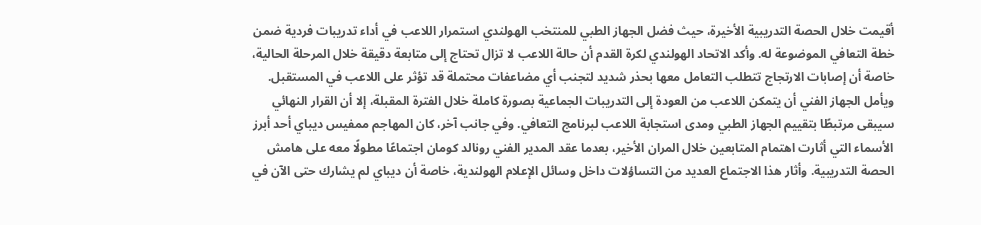أقيمت خلال الحصة التدريبية الأخيرة، حيث فضل الجهاز الطبي للمنتخب الهولندي استمرار اللاعب في أداء تدريبات فردية ضمن خطة التعافي الموضوعة له. وأكد الاتحاد الهولندي لكرة القدم أن حالة اللاعب لا تزال تحتاج إلى متابعة دقيقة خلال المرحلة الحالية، خاصة أن إصابات الارتجاج تتطلب التعامل معها بحذر شديد لتجنب أي مضاعفات محتملة قد تؤثر على اللاعب في المستقبل. ويأمل الجهاز الفني أن يتمكن اللاعب من العودة إلى التدريبات الجماعية بصورة كاملة خلال الفترة المقبلة، إلا أن القرار النهائي سيبقى مرتبطًا بتقييم الجهاز الطبي ومدى استجابة اللاعب لبرنامج التعافي. وفي جانب آخر، كان المهاجم ممفيس ديباي أحد أبرز الأسماء التي أثارت اهتمام المتابعين خلال المران الأخير، بعدما عقد المدير الفني رونالد كومان اجتماعًا مطولًا معه على هامش الحصة التدريبية. وأثار هذا الاجتماع العديد من التساؤلات داخل وسائل الإعلام الهولندية، خاصة أن ديباي لم يشارك حتى الآن في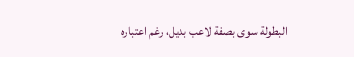البطولة سوى بصفة لاعب بديل، رغم اعتباره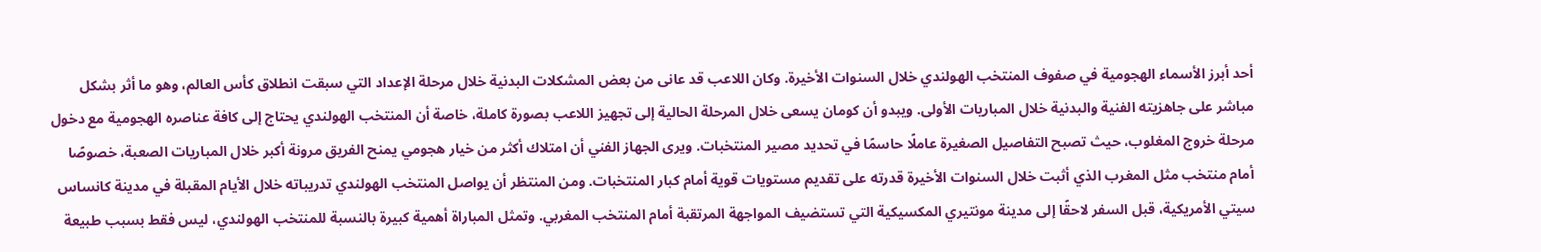أحد أبرز الأسماء الهجومية في صفوف المنتخب الهولندي خلال السنوات الأخيرة. وكان اللاعب قد عانى من بعض المشكلات البدنية خلال مرحلة الإعداد التي سبقت انطلاق كأس العالم، وهو ما أثر بشكل مباشر على جاهزيته الفنية والبدنية خلال المباريات الأولى. ويبدو أن كومان يسعى خلال المرحلة الحالية إلى تجهيز اللاعب بصورة كاملة، خاصة أن المنتخب الهولندي يحتاج إلى كافة عناصره الهجومية مع دخول مرحلة خروج المغلوب، حيث تصبح التفاصيل الصغيرة عاملًا حاسمًا في تحديد مصير المنتخبات. ويرى الجهاز الفني أن امتلاك أكثر من خيار هجومي يمنح الفريق مرونة أكبر خلال المباريات الصعبة، خصوصًا أمام منتخب مثل المغرب الذي أثبت خلال السنوات الأخيرة قدرته على تقديم مستويات قوية أمام كبار المنتخبات. ومن المنتظر أن يواصل المنتخب الهولندي تدريباته خلال الأيام المقبلة في مدينة كانساس سيتي الأمريكية، قبل السفر لاحقًا إلى مدينة مونتيري المكسيكية التي تستضيف المواجهة المرتقبة أمام المنتخب المغربي. وتمثل المباراة أهمية كبيرة بالنسبة للمنتخب الهولندي، ليس فقط بسبب طبيعة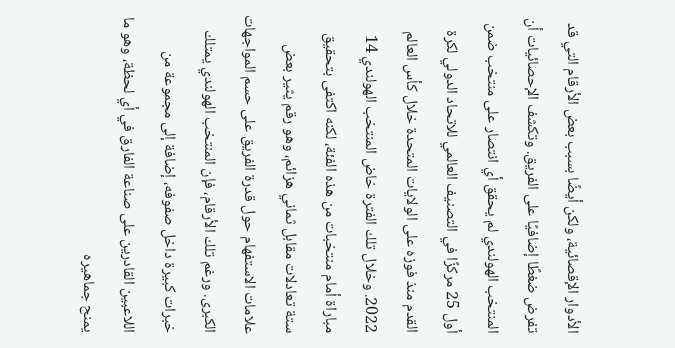الأدوار الإقصائية، ولكن أيضًا بسبب بعض الأرقام التي قد تفرض ضغطًا إضافيًا على الفريق. وتكشف الإحصائيات أن المنتخب الهولندي لم يحقق أي انتصار على منتخب ضمن أول 25 مركزًا في التصنيف العالمي للاتحاد الدولي لكرة القدم منذ فوزه على الولايات المتحدة خلال كأس العالم 2022. وخلال تلك الفترة خاض المنتخب الهولندي 14 مباراة أمام منتخبات من هذه الفئة، لكنه اكتفى بتحقيق ستة تعادلات مقابل ثماني هزائم، وهو رقم يثير بعض علامات الاستفهام حول قدرة الفريق على حسم المواجهات الكبرى. ورغم تلك الأرقام، فإن المنتخب الهولندي يمتلك خبرات كبيرة داخل صفوفه، إضافة إلى مجموعة من اللاعبين القادرين على صناعة الفارق في أي لحظة، وهو ما يمنح جماهيره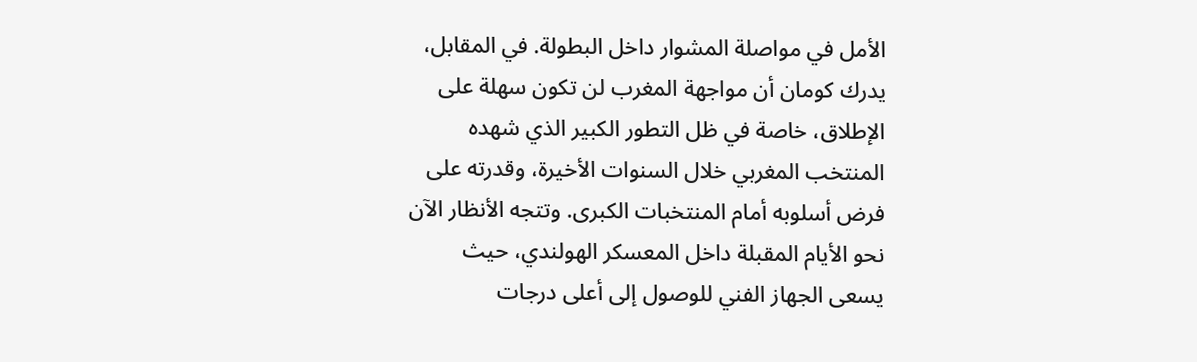الأمل في مواصلة المشوار داخل البطولة. في المقابل، يدرك كومان أن مواجهة المغرب لن تكون سهلة على الإطلاق، خاصة في ظل التطور الكبير الذي شهده المنتخب المغربي خلال السنوات الأخيرة، وقدرته على فرض أسلوبه أمام المنتخبات الكبرى. وتتجه الأنظار الآن نحو الأيام المقبلة داخل المعسكر الهولندي، حيث يسعى الجهاز الفني للوصول إلى أعلى درجات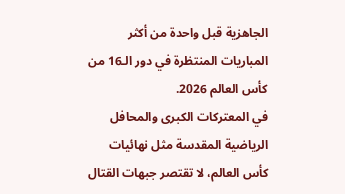الجاهزية قبل واحدة من أكثر المباريات المنتظرة في دور الـ16 من كأس العالم 2026.
في المعتركات الكبرى والمحافل الرياضية المقدسة مثل نهائيات كأس العالم، لا تقتصر جبهات القتال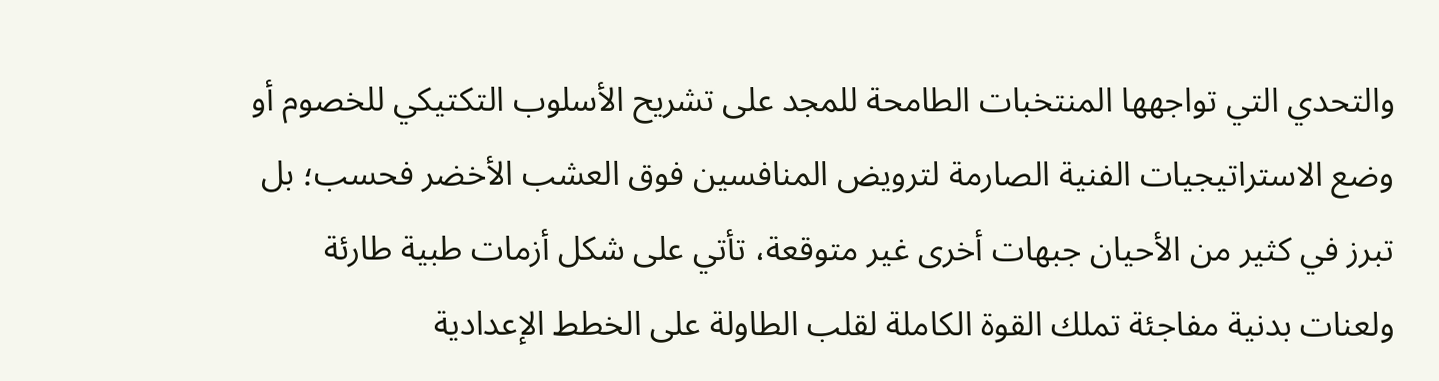والتحدي التي تواجهها المنتخبات الطامحة للمجد على تشريح الأسلوب التكتيكي للخصوم أو وضع الاستراتيجيات الفنية الصارمة لترويض المنافسين فوق العشب الأخضر فحسب؛ بل تبرز في كثير من الأحيان جبهات أخرى غير متوقعة، تأتي على شكل أزمات طبية طارئة ولعنات بدنية مفاجئة تملك القوة الكاملة لقلب الطاولة على الخطط الإعدادية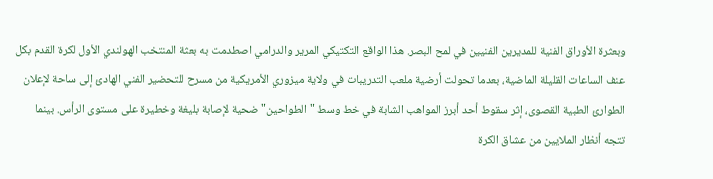وبعثرة الأوراق الفنية للمديرين الفنيين في لمح البصر. هذا الواقع التكتيكي المرير والدرامي اصطدمت به بعثة المنتخب الهولندي الأول لكرة القدم بكل عنف الساعات القليلة الماضية، بعدما تحولت أرضية ملعب التدريبات في ولاية ميزوري الأمريكية من مسرح للتحضير الفني الهادئ إلى ساحة لإعلان الطوارئ الطبية القصوى، إثر سقوط أحد أبرز المواهب الشابة في خط وسط "الطواحين" ضحية لإصابة بليغة وخطيرة على مستوى الرأس. بينما تتجه أنظار الملايين من عشاق الكرة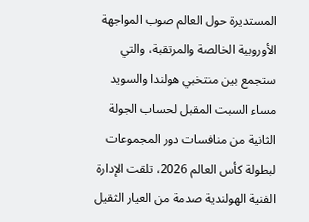المستديرة حول العالم صوب المواجهة الأوروبية الخالصة والمرتقبة، والتي ستجمع بين منتخبي هولندا والسويد مساء السبت المقبل لحساب الجولة الثانية من منافسات دور المجموعات لبطولة كأس العالم 2026، تلقت الإدارة الفنية الهولندية صدمة من العيار الثقيل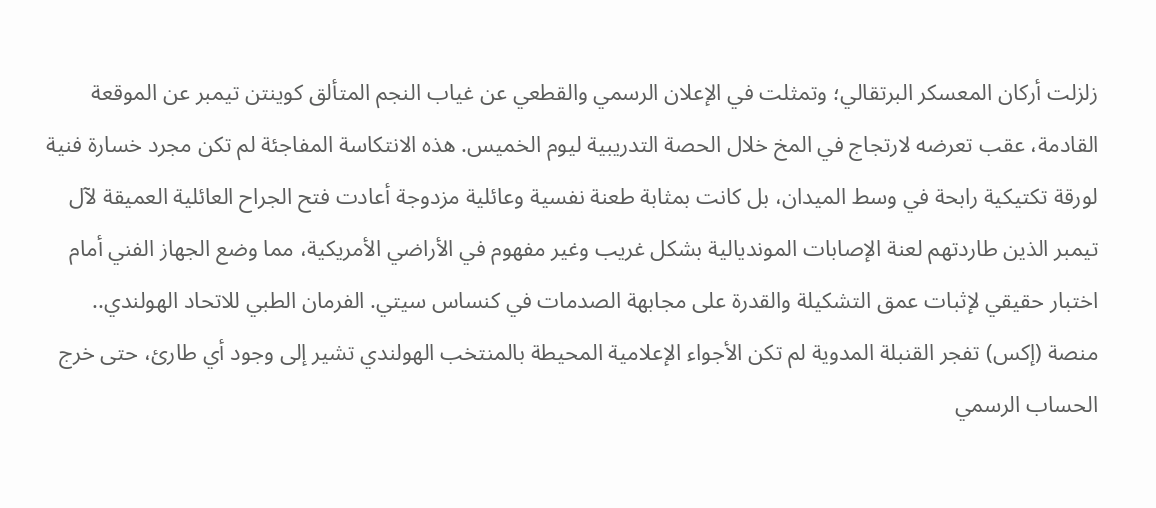زلزلت أركان المعسكر البرتقالي؛ وتمثلت في الإعلان الرسمي والقطعي عن غياب النجم المتألق كوينتن تيمبر عن الموقعة القادمة، عقب تعرضه لارتجاج في المخ خلال الحصة التدريبية ليوم الخميس. هذه الانتكاسة المفاجئة لم تكن مجرد خسارة فنية لورقة تكتيكية رابحة في وسط الميدان، بل كانت بمثابة طعنة نفسية وعائلية مزدوجة أعادت فتح الجراح العائلية العميقة لآل تيمبر الذين طاردتهم لعنة الإصابات المونديالية بشكل غريب وغير مفهوم في الأراضي الأمريكية، مما وضع الجهاز الفني أمام اختبار حقيقي لإثبات عمق التشكيلة والقدرة على مجابهة الصدمات في كنساس سيتي. الفرمان الطبي للاتحاد الهولندي.. منصة (إكس) تفجر القنبلة المدوية لم تكن الأجواء الإعلامية المحيطة بالمنتخب الهولندي تشير إلى وجود أي طارئ، حتى خرج الحساب الرسمي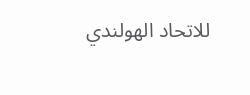للاتحاد الهولندي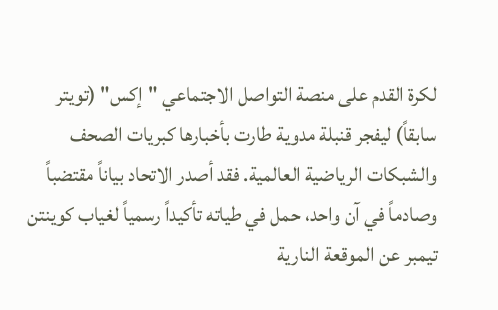لكرة القدم على منصة التواصل الاجتماعي "إكس" (تويتر سابقاً) ليفجر قنبلة مدوية طارت بأخبارها كبريات الصحف والشبكات الرياضية العالمية. فقد أصدر الاتحاد بياناً مقتضباً وصادماً في آن واحد، حمل في طياته تأكيداً رسمياً لغياب كوينتن تيمبر عن الموقعة النارية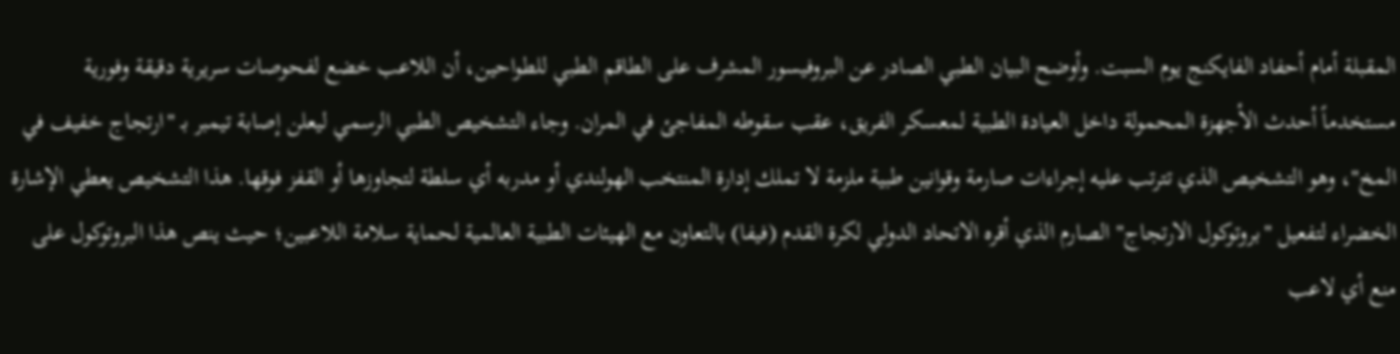المقبلة أمام أحفاد الفايكنج يوم السبت. وأوضح البيان الطبي الصادر عن البروفيسور المشرف على الطاقم الطبي للطواحين، أن اللاعب خضع لفحوصات سريرية دقيقة وفورية مستخدماً أحدث الأجهزة المحمولة داخل العيادة الطبية لمعسكر الفريق، عقب سقوطه المفاجئ في المران. وجاء التشخيص الطبي الرسمي ليعلن إصابة تيمبر بـ "ارتجاج خفيف في المخ"، وهو التشخيص الذي تترتب عليه إجراءات صارمة وقوانين طبية ملزمة لا تملك إدارة المنتخب الهولندي أو مدربه أي سلطة لتجاوزها أو القفز فوقها. هذا التشخيص يعطي الإشارة الخضراء لتفعيل "بروتوكول الارتجاج" الصارم الذي أقره الاتحاد الدولي لكرة القدم (فيفا) بالتعاون مع الهيئات الطبية العالمية لحماية سلامة اللاعبين؛ حيث ينص هذا البروتوكول على منع أي لاعب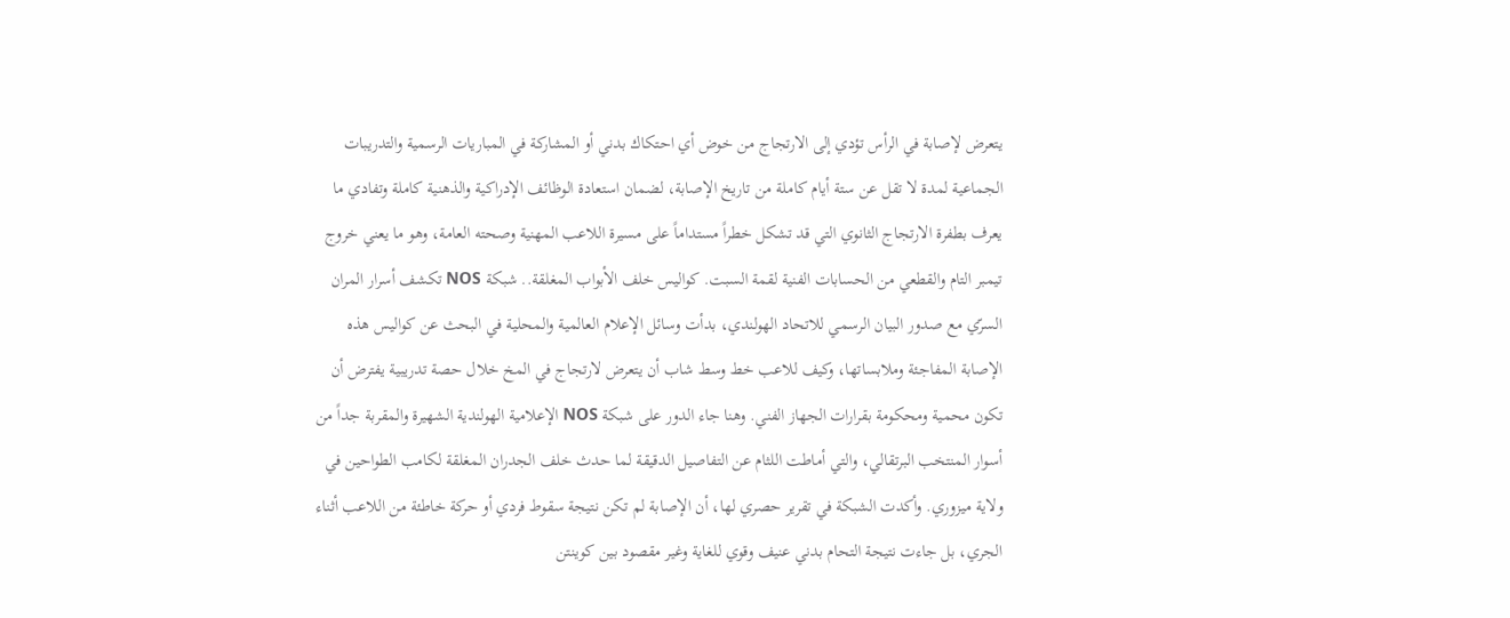يتعرض لإصابة في الرأس تؤدي إلى الارتجاج من خوض أي احتكاك بدني أو المشاركة في المباريات الرسمية والتدريبات الجماعية لمدة لا تقل عن ستة أيام كاملة من تاريخ الإصابة، لضمان استعادة الوظائف الإدراكية والذهنية كاملة وتفادي ما يعرف بطفرة الارتجاج الثانوي التي قد تشكل خطراً مستداماً على مسيرة اللاعب المهنية وصحته العامة، وهو ما يعني خروج تيمبر التام والقطعي من الحسابات الفنية لقمة السبت. كواليس خلف الأبواب المغلقة.. شبكة NOS تكشف أسرار المران السرّي مع صدور البيان الرسمي للاتحاد الهولندي، بدأت وسائل الإعلام العالمية والمحلية في البحث عن كواليس هذه الإصابة المفاجئة وملابساتها، وكيف للاعب خط وسط شاب أن يتعرض لارتجاج في المخ خلال حصة تدريبية يفترض أن تكون محمية ومحكومة بقرارات الجهاز الفني. وهنا جاء الدور على شبكة NOS الإعلامية الهولندية الشهيرة والمقربة جداً من أسوار المنتخب البرتقالي، والتي أماطت اللثام عن التفاصيل الدقيقة لما حدث خلف الجدران المغلقة لكامب الطواحين في ولاية ميزوري. وأكدت الشبكة في تقرير حصري لها، أن الإصابة لم تكن نتيجة سقوط فردي أو حركة خاطئة من اللاعب أثناء الجري، بل جاءت نتيجة التحام بدني عنيف وقوي للغاية وغير مقصود بين كوينتن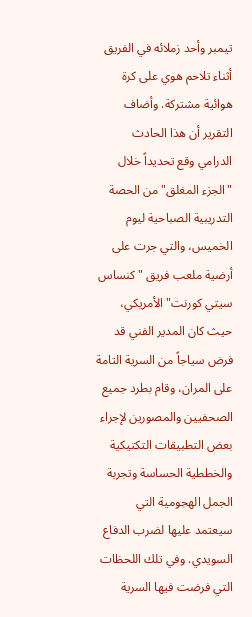تيمبر وأحد زملائه في الفريق أثناء تلاحم هوي على كرة هوائية مشتركة. وأضاف التقرير أن هذا الحادث الدرامي وقع تحديداً خلال "الجزء المغلق" من الحصة التدريبية الصباحية ليوم الخميس، والتي جرت على أرضية ملعب فريق "كنساس سيتي كورنت" الأمريكي، حيث كان المدير الفني قد فرض سياجاً من السرية التامة على المران، وقام بطرد جميع الصحفيين والمصورين لإجراء بعض التطبيقات التكتيكية والخططية الحساسة وتجربة الجمل الهجومية التي سيعتمد عليها لضرب الدفاع السويدي. وفي تلك اللحظات التي فرضت فيها السرية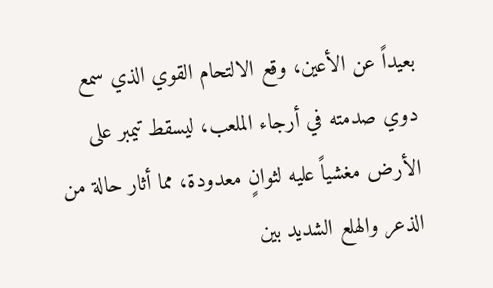بعيداً عن الأعين، وقع الالتحام القوي الذي سمع دوي صدمته في أرجاء الملعب، ليسقط تيمبر على الأرض مغشياً عليه لثوانٍ معدودة، مما أثار حالة من الذعر والهلع الشديد بين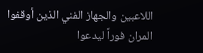اللاعبين والجهاز الفني الذين أوقفوا المران فوراً ليدعوا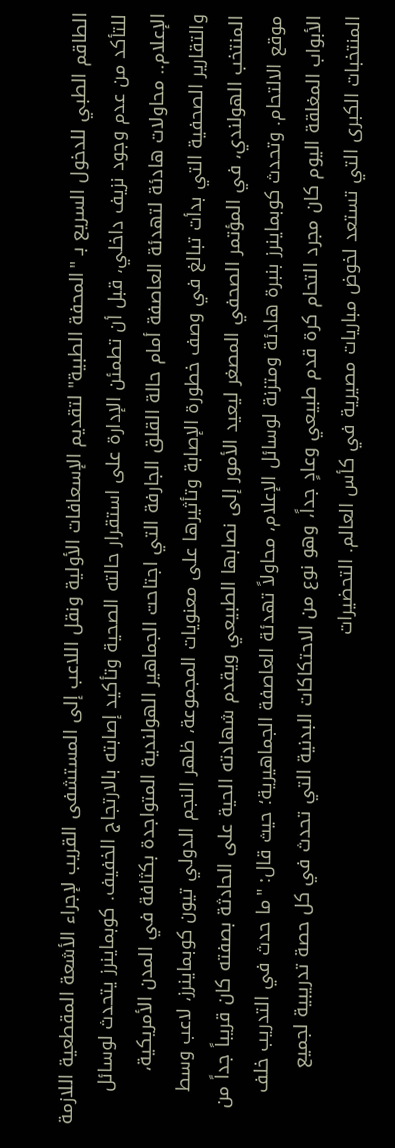الطاقم الطبي للدخول السريع بـ "المحفة الطبية" لتقديم الإسعافات الأولية ونقل اللاعب إلى المستشفى القريب لإجراء الأشعة المقطعية اللازمة للتأكد من عدم وجود نزيف داخلي، قبل أن تطمئن الإدارة على استقرار حالته الصحية وتأكيد إصابته بالارتجاج الخفيف. كوبماينرز يتحدث لوسائل الإعلام.. محاولات هادئة لتهدئة العاصفة أمام حالة القلق الجارفة التي اجتاحت الجماهير الهولندية المتواجدة بكثافة في المدن الأمريكية، والتقارير الصحفية التي بدأت تبالغ في وصف خطورة الإصابة وتأثيرها على معنويات المجموعة، ظهر النجم الدولي تيون كوبماينرز، لاعب وسط المنتخب الهولندي، في المؤتمر الصحفي المصغر ليعيد الأمور إلى نصابها الطبيعي ويقدم شهادته الحية على الحادثة بصفته كان قريباً جداً من موقع الالتحام. وتحدث كوبماينرز بنبرة هادئة ومتزنة لوسائل الإعلام، محاولاً تهدئة العاصفة الجماهيرية؛ حيث قال: "ما حدث في التدريب خلف الأبواب المغلقة اليوم كان مجرد التحام كرة قدم طبيعي وعادٍ جداً، وهو نوع من الاحتكاكات البدنية التي تحدث في كل حصة تدريبية لجميع المنتخبات الكبرى التي تستعد لخوض مباريات مصيرية في كأس العالم. التحضيرات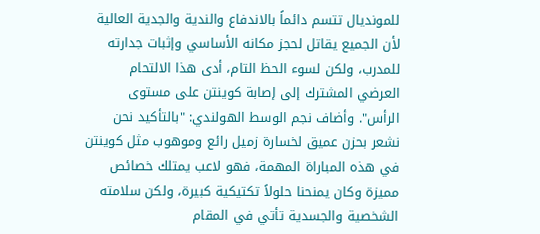للمونديال تتسم دائماً بالاندفاع والندية والجدية العالية لأن الجميع يقاتل لحجز مكانه الأساسي وإثبات جدارته للمدرب، ولكن لسوء الحظ التام، أدى هذا الالتحام العرضي المشترك إلى إصابة كوينتن على مستوى الرأس". وأضاف نجم الوسط الهولندي: "بالتأكيد نحن نشعر بحزن عميق لخسارة زميل رائع وموهوب مثل كوينتن في هذه المباراة المهمة، فهو لاعب يمتلك خصائص مميزة وكان يمنحنا حلولاً تكتيكية كبيرة، ولكن سلامته الشخصية والجسدية تأتي في المقام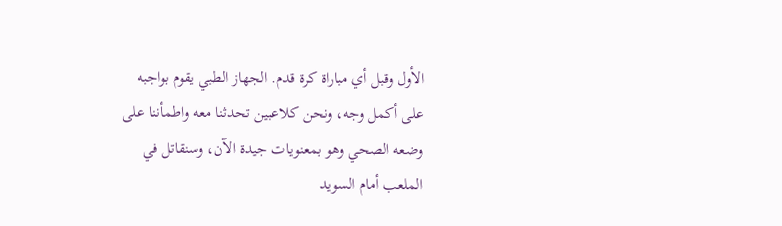الأول وقبل أي مباراة كرة قدم. الجهاز الطبي يقوم بواجبه على أكمل وجه، ونحن كلاعبين تحدثنا معه واطمأننا على وضعه الصحي وهو بمعنويات جيدة الآن، وسنقاتل في الملعب أمام السويد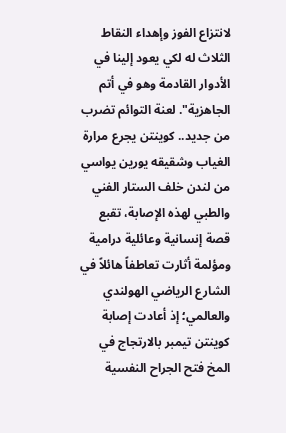لانتزاع الفوز وإهداء النقاط الثلاث له لكي يعود إلينا في الأدوار القادمة وهو في أتم الجاهزية". لعنة التوائم تضرب من جديد.. كوينتن يجرع مرارة الغياب وشقيقه يورين يواسي من لندن خلف الستار الفني والطبي لهذه الإصابة، تقبع قصة إنسانية وعائلية درامية ومؤلمة أثارت تعاطفاً هائلاً في الشارع الرياضي الهولندي والعالمي؛ إذ أعادت إصابة كوينتن تيمبر بالارتجاج في المخ فتح الجراح النفسية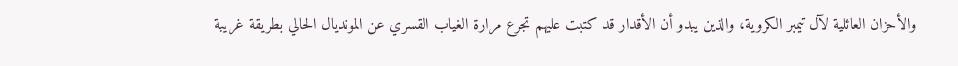والأحزان العائلية لآل تيمبر الكروية، والذين يبدو أن الأقدار قد كتبت عليهم تجرع مرارة الغياب القسري عن المونديال الحالي بطريقة غريبة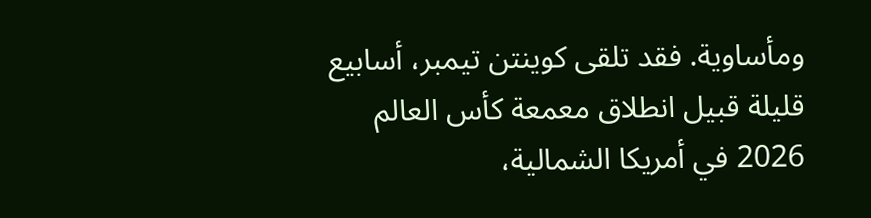ومأساوية. فقد تلقى كوينتن تيمبر، أسابيع قليلة قبيل انطلاق معمعة كأس العالم 2026 في أمريكا الشمالية،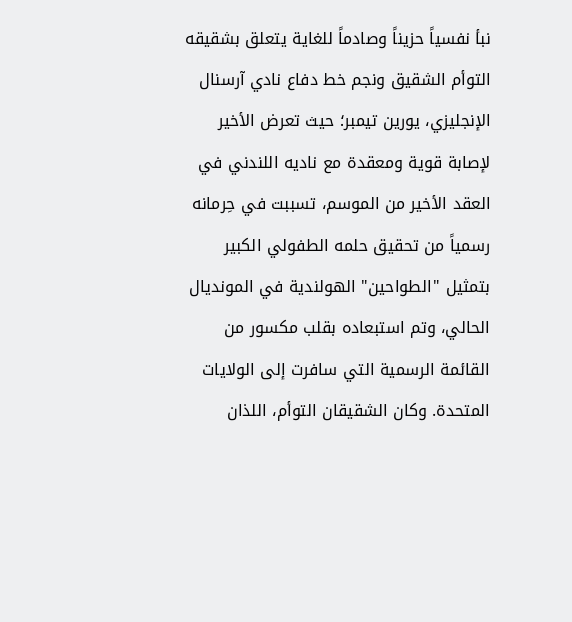نبأ نفسياً حزيناً وصادماً للغاية يتعلق بشقيقه التوأم الشقيق ونجم خط دفاع نادي آرسنال الإنجليزي، يورين تيمبر؛ حيث تعرض الأخير لإصابة قوية ومعقدة مع ناديه اللندني في العقد الأخير من الموسم، تسببت في حِرمانه رسمياً من تحقيق حلمه الطفولي الكبير بتمثيل "الطواحين" الهولندية في المونديال الحالي، وتم استبعاده بقلب مكسور من القائمة الرسمية التي سافرت إلى الولايات المتحدة. وكان الشقيقان التوأم، اللذان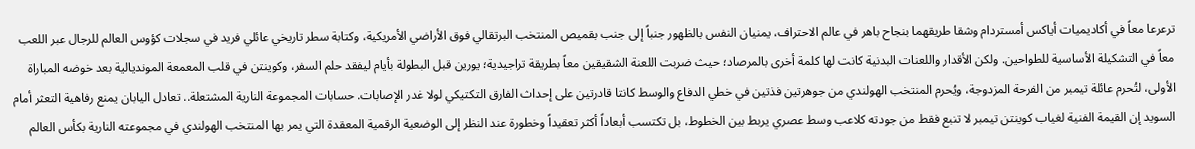ترعرعا معاً في أكاديميات أياكس أمستردام وشقا طريقهما بنجاح باهر في عالم الاحتراف، يمنيان النفس بالظهور جنباً إلى جنب بقميص المنتخب البرتقالي فوق الأراضي الأمريكية، وكتابة سطر تاريخي عائلي فريد في سجلات كؤوس العالم للرجال عبر اللعب معاً في التشكيلة الأساسية للطواحين. ولكن الأقدار واللعنات البدنية كانت لها كلمة أخرى بالمرصاد؛ حيث ضربت اللعنة الشقيقين معاً بطريقة تراجيدية؛ يورين قبل البطولة بأيام ليفقد حلم السفر، وكوينتن في قلب المعمعة المونديالية بعد خوضه المباراة الأولى، لتُحرم عائلة تيمبر من الفرحة المزدوجة، ويُحرم المنتخب الهولندي من جوهرتين فذتين في خطي الدفاع والوسط كانتا قادرتين على إحداث الفارق التكتيكي لولا غدر الإصابات. حسابات المجموعة النارية المشتعلة.. تعادل اليابان يمنع رفاهية التعثر أمام السويد إن القيمة الفنية لغياب كوينتن تيمبر لا تنبع فقط من جودته كلاعب وسط عصري يربط بين الخطوط، بل تكتسب أبعاداً أكثر تعقيداً وخطورة عند النظر إلى الوضعية الرقمية المعقدة التي يمر بها المنتخب الهولندي في مجموعته النارية بكأس العالم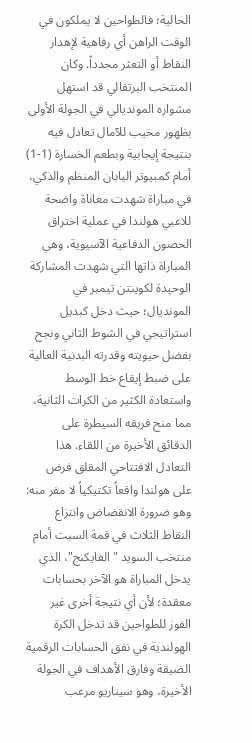الحالية؛ فالطواحين لا يملكون في الوقت الراهن أي رفاهية لإهدار النقاط أو التعثر مجدداً. وكان المنتخب البرتقالي قد استهل مشواره المونديالي في الجولة الأولى بظهور مخيب للآمال تعادل فيه بنتيجة إيجابية وبطعم الخسارة (1-1) أمام كمبيوتر اليابان المنظم والذكي، في مباراة شهدت معاناة واضحة للاعبي هولندا في عملية اختراق الحصون الدفاعية الآسيوية، وهي المباراة ذاتها التي شهدت المشاركة الوحيدة لكوينتن تيمبر في المونديال؛ حيث دخل كبديل استراتيجي في الشوط الثاني ونجح بفضل حيويته وقدرته البدنية العالية على ضبط إيقاع خط الوسط واستعادة الكثير من الكرات الثانية، مما منح فريقه السيطرة على الدقائق الأخيرة من اللقاء. هذا التعادل الافتتاحي المقلق فرض على هولندا واقعاً تكتيكياً لا مفر منه: وهو ضرورة الانقضاض وانتزاع النقاط الثلاث في قمة السبت أمام منتخب السويد "الفايكنج"، الذي يدخل المباراة هو الآخر بحسابات معقدة؛ لأن أي نتيجة أخرى غير الفوز للطواحين قد تدخل الكرة الهولندية في نفق الحسابات الرقمية الضيقة وفارق الأهداف في الجولة الأخيرة، وهو سيناريو مرعب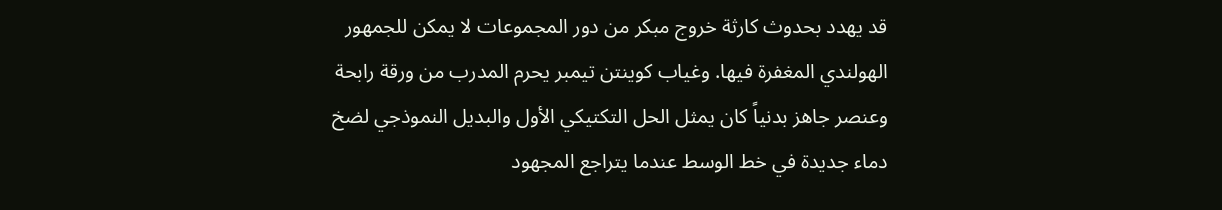قد يهدد بحدوث كارثة خروج مبكر من دور المجموعات لا يمكن للجمهور الهولندي المغفرة فيها. وغياب كوينتن تيمبر يحرم المدرب من ورقة رابحة وعنصر جاهز بدنياً كان يمثل الحل التكتيكي الأول والبديل النموذجي لضخ دماء جديدة في خط الوسط عندما يتراجع المجهود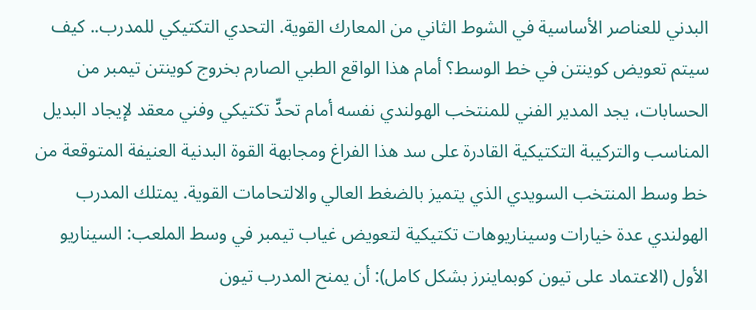البدني للعناصر الأساسية في الشوط الثاني من المعارك القوية. التحدي التكتيكي للمدرب.. كيف سيتم تعويض كوينتن في خط الوسط؟ أمام هذا الواقع الطبي الصارم بخروج كوينتن تيمبر من الحسابات، يجد المدير الفني للمنتخب الهولندي نفسه أمام تحدٍّ تكتيكي وفني معقد لإيجاد البديل المناسب والتركيبة التكتيكية القادرة على سد هذا الفراغ ومجابهة القوة البدنية العنيفة المتوقعة من خط وسط المنتخب السويدي الذي يتميز بالضغط العالي والالتحامات القوية. يمتلك المدرب الهولندي عدة خيارات وسيناريوهات تكتيكية لتعويض غياب تيمبر في وسط الملعب: السيناريو الأول (الاعتماد على تيون كوبماينرز بشكل كامل): أن يمنح المدرب تيون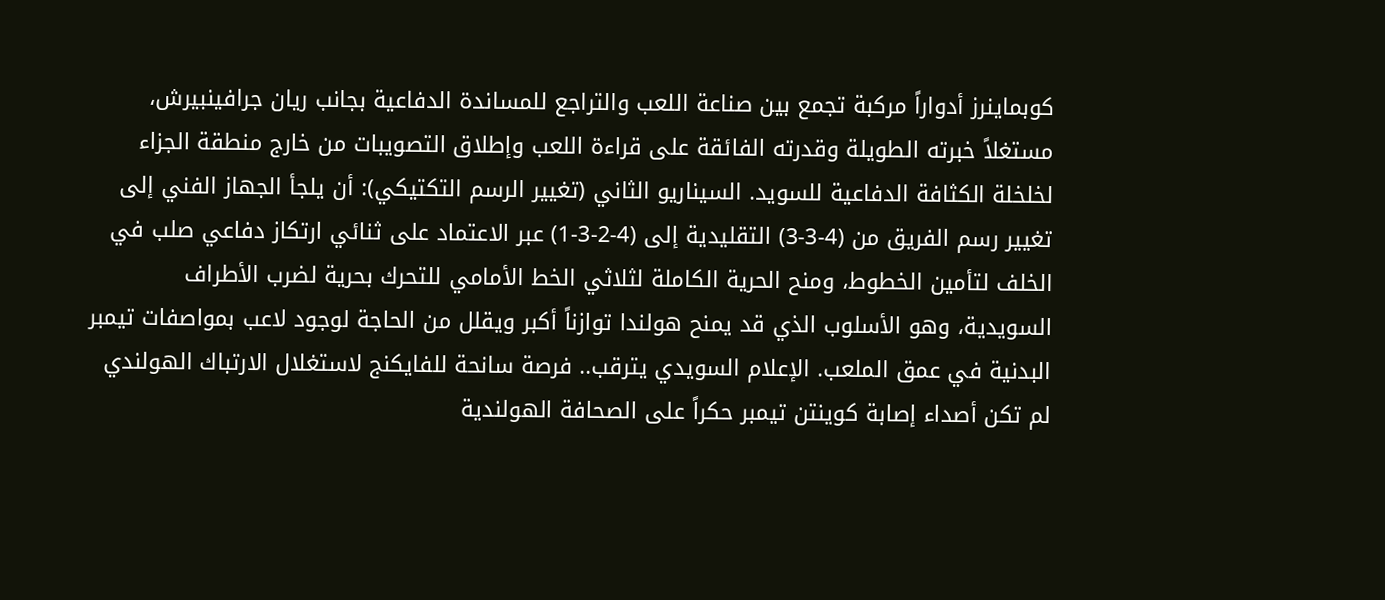كوبماينرز أدواراً مركبة تجمع بين صناعة اللعب والتراجع للمساندة الدفاعية بجانب ريان جرافينبيرش، مستغلاً خبرته الطويلة وقدرته الفائقة على قراءة اللعب وإطلاق التصويبات من خارج منطقة الجزاء لخلخلة الكثافة الدفاعية للسويد. السيناريو الثاني (تغيير الرسم التكتيكي): أن يلجأ الجهاز الفني إلى تغيير رسم الفريق من (4-3-3) التقليدية إلى (4-2-3-1) عبر الاعتماد على ثنائي ارتكاز دفاعي صلب في الخلف لتأمين الخطوط، ومنح الحرية الكاملة لثلاثي الخط الأمامي للتحرك بحرية لضرب الأطراف السويدية، وهو الأسلوب الذي قد يمنح هولندا توازناً أكبر ويقلل من الحاجة لوجود لاعب بمواصفات تيمبر البدنية في عمق الملعب. الإعلام السويدي يترقب.. فرصة سانحة للفايكنج لاستغلال الارتباك الهولندي لم تكن أصداء إصابة كوينتن تيمبر حكراً على الصحافة الهولندية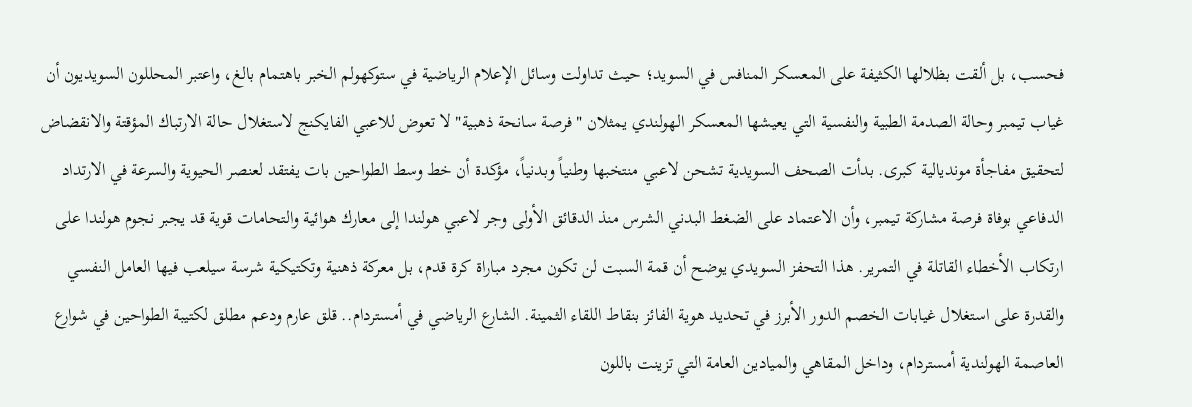فحسب، بل ألقت بظلالها الكثيفة على المعسكر المنافس في السويد؛ حيث تداولت وسائل الإعلام الرياضية في ستوكهولم الخبر باهتمام بالغ، واعتبر المحللون السويديون أن غياب تيمبر وحالة الصدمة الطبية والنفسية التي يعيشها المعسكر الهولندي يمثلان "فرصة سانحة ذهبية" لا تعوض للاعبي الفايكنج لاستغلال حالة الارتباك المؤقتة والانقضاض لتحقيق مفاجأة مونديالية كبرى. بدأت الصحف السويدية تشحن لاعبي منتخبها وطنياً وبدنياً، مؤكدة أن خط وسط الطواحين بات يفتقد لعنصر الحيوية والسرعة في الارتداد الدفاعي بوفاة فرصة مشاركة تيمبر، وأن الاعتماد على الضغط البدني الشرس منذ الدقائق الأولى وجر لاعبي هولندا إلى معارك هوائية والتحامات قوية قد يجبر نجوم هولندا على ارتكاب الأخطاء القاتلة في التمرير. هذا التحفز السويدي يوضح أن قمة السبت لن تكون مجرد مباراة كرة قدم، بل معركة ذهنية وتكتيكية شرسة سيلعب فيها العامل النفسي والقدرة على استغلال غيابات الخصم الدور الأبرز في تحديد هوية الفائز بنقاط اللقاء الثمينة. الشارع الرياضي في أمستردام.. قلق عارم ودعم مطلق لكتيبة الطواحين في شوارع العاصمة الهولندية أمستردام، وداخل المقاهي والميادين العامة التي تزينت باللون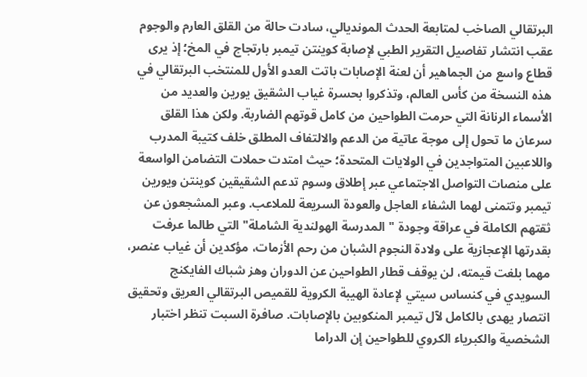البرتقالي الصاخب لمتابعة الحدث المونديالي، سادت حالة من القلق العارم والوجوم عقب انتشار تفاصيل التقرير الطبي لإصابة كوينتن تيمبر بارتجاج في المخ؛ إذ يرى قطاع واسع من الجماهير أن لعنة الإصابات باتت العدو الأول للمنتخب البرتقالي في هذه النسخة من كأس العالم، وتذكروا بحسرة غياب الشقيق يورين والعديد من الأسماء الرنانة التي حرمت الطواحين من كامل قوتهم الضاربة. ولكن هذا القلق سرعان ما تحول إلى موجة عاتية من الدعم والالتفاف المطلق خلف كتيبة المدرب واللاعبين المتواجدين في الولايات المتحدة؛ حيث امتدت حملات التضامن الواسعة على منصات التواصل الاجتماعي عبر إطلاق وسوم تدعم الشقيقين كوينتن ويورين تيمبر وتتمنى لهما الشفاء العاجل والعودة السريعة للملاعب. وعبر المشجعون عن ثقتهم الكاملة في عراقة وجودة "المدرسة الهولندية الشاملة" التي طالما عرفت بقدرتها الإعجازية على ولادة النجوم الشبان من رحم الأزمات، مؤكدين أن غياب عنصر، مهما بلغت قيمته، لن يوقف قطار الطواحين عن الدوران وهز شباك الفايكنج السويدي في كنساس سيتي لإعادة الهيبة الكروية للقميص البرتقالي العريق وتحقيق انتصار يهدى بالكامل لآل تيمبر المنكوبين بالإصابات. صافرة السبت تنظر اختبار الشخصية والكبرياء الكروي للطواحين إن الدراما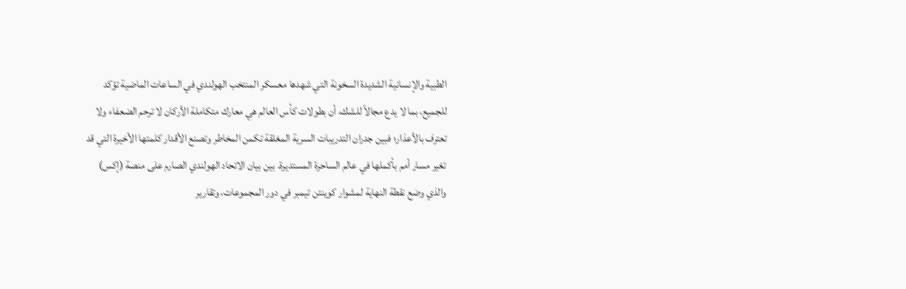الطبية والإنسانية الشديدة السخونة التي شهدها معسكر المنتخب الهولندي في الساعات الماضية تؤكد للجميع، بما لا يدع مجالاً للشك، أن بطولات كأس العالم هي معارك متكاملة الأركان لا ترحم الضعفاء ولا تعترف بالأعذار؛ فبين جدران التدريبات السرية المغلقة تكمن المخاطر وتصنع الأقدار كلمتها الأخيرة التي قد تغير مسار أمم بأكملها في عالم الساحرة المستديرة. بين بيان الاتحاد الهولندي الصارم على منصة (إكس) والذي وضع نقطة النهاية لمشوار كوينتن تيمبر في دور المجموعات، وتقارير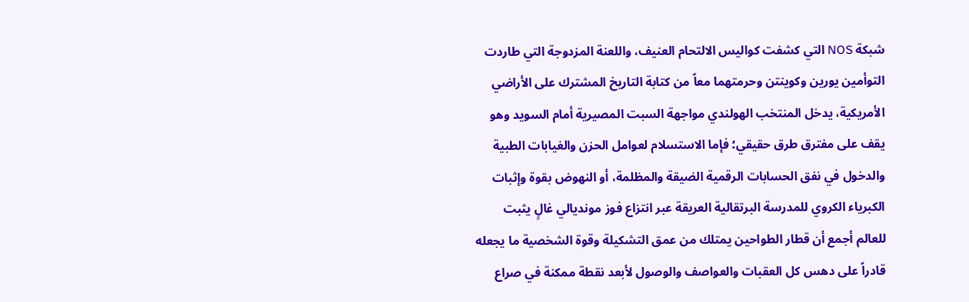شبكة NOS التي كشفت كواليس الالتحام العنيف، واللعنة المزدوجة التي طاردت التوأمين يورين وكوينتن وحرمتهما معاً من كتابة التاريخ المشترك على الأراضي الأمريكية، يدخل المنتخب الهولندي مواجهة السبت المصيرية أمام السويد وهو يقف على مفترق طرق حقيقي؛ فإما الاستسلام لعوامل الحزن والغيابات الطبية والدخول في نفق الحسابات الرقمية الضيقة والمظلمة، أو النهوض بقوة وإثبات الكبرياء الكروي للمدرسة البرتقالية العريقة عبر انتزاع فوز مونديالي غالٍ يثبت للعالم أجمع أن قطار الطواحين يمتلك من عمق التشكيلة وقوة الشخصية ما يجعله قادراً على دهس كل العقبات والعواصف والوصول لأبعد نقطة ممكنة في صراع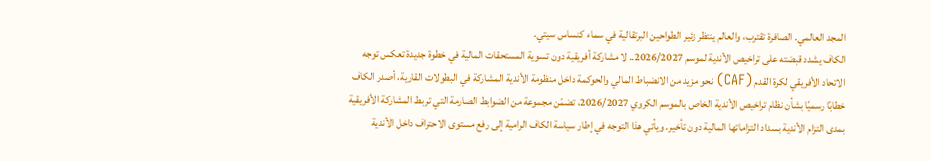المجد العالمي. الصافرة تقترب، والعالم ينتظر زئير الطواحين البرتقالية في سماء كنساس سيتي.
الكاف يشدد قبضته على تراخيص الأندية لموسم 2026/2027.. لا مشاركة أفريقية دون تسوية المستحقات المالية في خطوة جديدة تعكس توجه الاتحاد الأفريقي لكرة القدم (CAF) نحو مزيد من الانضباط المالي والحوكمة داخل منظومة الأندية المشاركة في البطولات القارية، أصدر الكاف خطابًا رسميًا بشأن نظام تراخيص الأندية الخاص بالموسم الكروي 2026/2027، تضمّن مجموعة من الضوابط الصارمة التي تربط المشاركة الأفريقية بمدى التزام الأندية بسداد التزاماتها المالية دون تأخير. ويأتي هذا التوجه في إطار سياسة الكاف الرامية إلى رفع مستوى الاحتراف داخل الأندية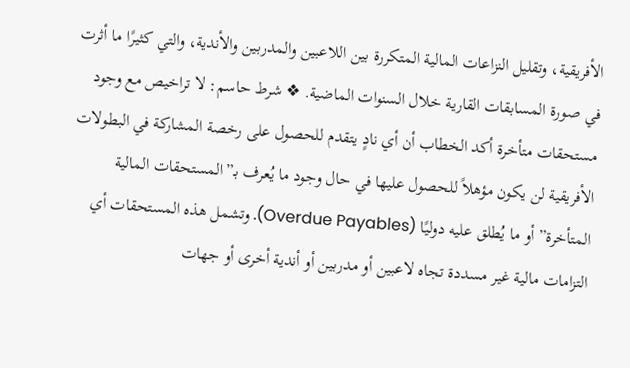الأفريقية، وتقليل النزاعات المالية المتكررة بين اللاعبين والمدربين والأندية، والتي كثيرًا ما أثرت في صورة المسابقات القارية خلال السنوات الماضية. ❖ شرط حاسم: لا تراخيص مع وجود مستحقات متأخرة أكد الخطاب أن أي نادٍ يتقدم للحصول على رخصة المشاركة في البطولات الأفريقية لن يكون مؤهلاً للحصول عليها في حال وجود ما يُعرف بـ”المستحقات المالية المتأخرة” أو ما يُطلق عليه دوليًا (Overdue Payables). وتشمل هذه المستحقات أي التزامات مالية غير مسددة تجاه لاعبين أو مدربين أو أندية أخرى أو جهات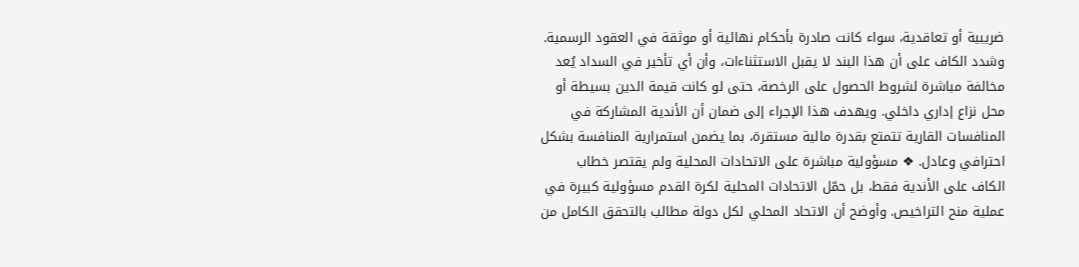ضريبية أو تعاقدية، سواء كانت صادرة بأحكام نهائية أو موثقة في العقود الرسمية. وشدد الكاف على أن هذا البند لا يقبل الاستثناءات، وأن أي تأخير في السداد يُعد مخالفة مباشرة لشروط الحصول على الرخصة، حتى لو كانت قيمة الدين بسيطة أو محل نزاع إداري داخلي. ويهدف هذا الإجراء إلى ضمان أن الأندية المشاركة في المنافسات القارية تتمتع بقدرة مالية مستقرة، بما يضمن استمرارية المنافسة بشكل احترافي وعادل. ❖ مسؤولية مباشرة على الاتحادات المحلية ولم يقتصر خطاب الكاف على الأندية فقط، بل حمّل الاتحادات المحلية لكرة القدم مسؤولية كبيرة في عملية منح التراخيص. وأوضح أن الاتحاد المحلي لكل دولة مطالب بالتحقق الكامل من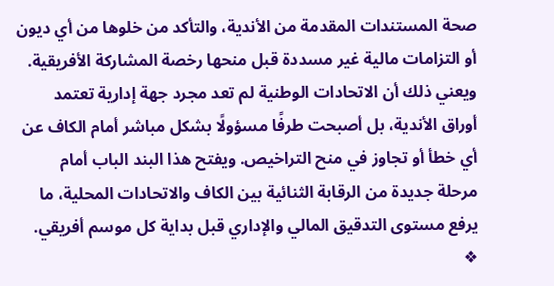صحة المستندات المقدمة من الأندية، والتأكد من خلوها من أي ديون أو التزامات مالية غير مسددة قبل منحها رخصة المشاركة الأفريقية. ويعني ذلك أن الاتحادات الوطنية لم تعد مجرد جهة إدارية تعتمد أوراق الأندية، بل أصبحت طرفًا مسؤولًا بشكل مباشر أمام الكاف عن أي خطأ أو تجاوز في منح التراخيص. ويفتح هذا البند الباب أمام مرحلة جديدة من الرقابة الثنائية بين الكاف والاتحادات المحلية، ما يرفع مستوى التدقيق المالي والإداري قبل بداية كل موسم أفريقي. ❖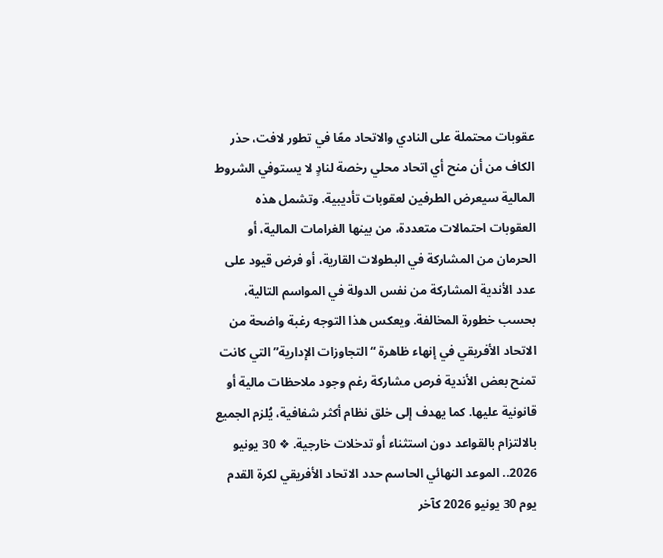عقوبات محتملة على النادي والاتحاد معًا في تطور لافت، حذر الكاف من أن منح أي اتحاد محلي رخصة لنادٍ لا يستوفي الشروط المالية سيعرض الطرفين لعقوبات تأديبية. وتشمل هذه العقوبات احتمالات متعددة، من بينها الغرامات المالية، أو الحرمان من المشاركة في البطولات القارية، أو فرض قيود على عدد الأندية المشاركة من نفس الدولة في المواسم التالية، بحسب خطورة المخالفة. ويعكس هذا التوجه رغبة واضحة من الاتحاد الأفريقي في إنهاء ظاهرة “التجاوزات الإدارية” التي كانت تمنح بعض الأندية فرص مشاركة رغم وجود ملاحظات مالية أو قانونية عليها. كما يهدف إلى خلق نظام أكثر شفافية، يُلزم الجميع بالالتزام بالقواعد دون استثناء أو تدخلات خارجية. ❖ 30 يونيو 2026.. الموعد النهائي الحاسم حدد الاتحاد الأفريقي لكرة القدم يوم 30 يونيو 2026 كآخر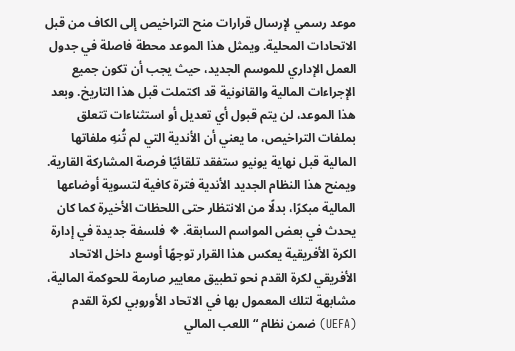موعد رسمي لإرسال قرارات منح التراخيص إلى الكاف من قبل الاتحادات المحلية. ويمثل هذا الموعد محطة فاصلة في جدول العمل الإداري للموسم الجديد، حيث يجب أن تكون جميع الإجراءات المالية والقانونية قد اكتملت قبل هذا التاريخ. وبعد هذا الموعد، لن يتم قبول أي تعديل أو استثناءات تتعلق بملفات التراخيص، ما يعني أن الأندية التي لم تُنهِ ملفاتها المالية قبل نهاية يونيو ستفقد تلقائيًا فرصة المشاركة القارية. ويمنح هذا النظام الجديد الأندية فترة كافية لتسوية أوضاعها المالية مبكرًا، بدلًا من الانتظار حتى اللحظات الأخيرة كما كان يحدث في بعض المواسم السابقة. ❖ فلسفة جديدة في إدارة الكرة الأفريقية يعكس هذا القرار توجهًا أوسع داخل الاتحاد الأفريقي لكرة القدم نحو تطبيق معايير صارمة للحوكمة المالية، مشابهة لتلك المعمول بها في الاتحاد الأوروبي لكرة القدم (UEFA) ضمن نظام “اللعب المالي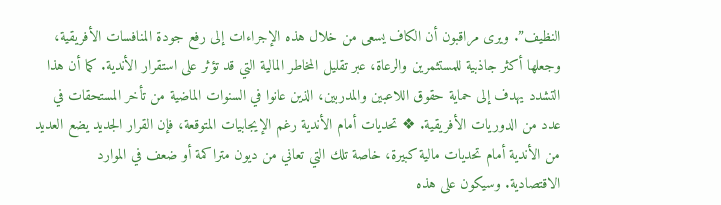النظيف”. ويرى مراقبون أن الكاف يسعى من خلال هذه الإجراءات إلى رفع جودة المنافسات الأفريقية، وجعلها أكثر جاذبية للمستثمرين والرعاة، عبر تقليل المخاطر المالية التي قد تؤثر على استقرار الأندية. كما أن هذا التشدد يهدف إلى حماية حقوق اللاعبين والمدربين، الذين عانوا في السنوات الماضية من تأخر المستحقات في عدد من الدوريات الأفريقية. ❖ تحديات أمام الأندية رغم الإيجابيات المتوقعة، فإن القرار الجديد يضع العديد من الأندية أمام تحديات مالية كبيرة، خاصة تلك التي تعاني من ديون متراكمة أو ضعف في الموارد الاقتصادية. وسيكون على هذه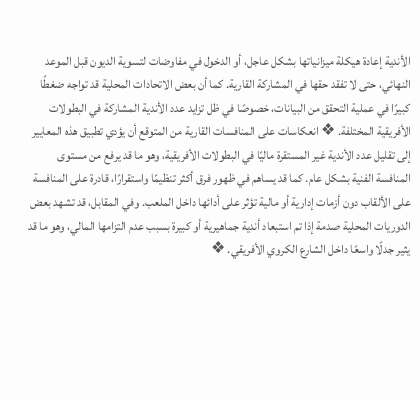الأندية إعادة هيكلة ميزانياتها بشكل عاجل، أو الدخول في مفاوضات لتسوية الديون قبل الموعد النهائي، حتى لا تفقد حقها في المشاركة القارية. كما أن بعض الاتحادات المحلية قد تواجه ضغطًا كبيرًا في عملية التحقق من البيانات، خصوصًا في ظل تزايد عدد الأندية المشاركة في البطولات الأفريقية المختلفة. ❖ انعكاسات على المنافسات القارية من المتوقع أن يؤدي تطبيق هذه المعايير إلى تقليل عدد الأندية غير المستقرة ماليًا في البطولات الأفريقية، وهو ما قد يرفع من مستوى المنافسة الفنية بشكل عام. كما قد يساهم في ظهور فرق أكثر تنظيمًا واستقرارًا، قادرة على المنافسة على الألقاب دون أزمات إدارية أو مالية تؤثر على أدائها داخل الملعب. وفي المقابل، قد تشهد بعض الدوريات المحلية صدمة إذا تم استبعاد أندية جماهيرية أو كبيرة بسبب عدم التزامها المالي، وهو ما قد يثير جدلًا واسعًا داخل الشارع الكروي الأفريقي. ❖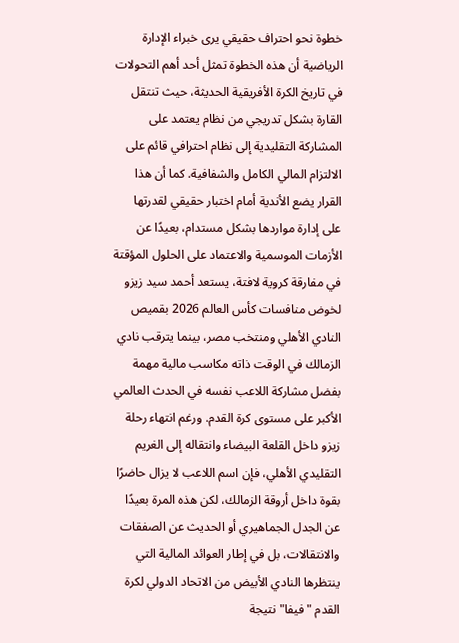خطوة نحو احتراف حقيقي يرى خبراء الإدارة الرياضية أن هذه الخطوة تمثل أحد أهم التحولات في تاريخ الكرة الأفريقية الحديثة، حيث تنتقل القارة بشكل تدريجي من نظام يعتمد على المشاركة التقليدية إلى نظام احترافي قائم على الالتزام المالي الكامل والشفافية. كما أن هذا القرار يضع الأندية أمام اختبار حقيقي لقدرتها على إدارة مواردها بشكل مستدام، بعيدًا عن الأزمات الموسمية والاعتماد على الحلول المؤقتة
في مفارقة كروية لافتة، يستعد أحمد سيد زيزو لخوض منافسات كأس العالم 2026 بقميص النادي الأهلي ومنتخب مصر، بينما يترقب نادي الزمالك في الوقت ذاته مكاسب مالية مهمة بفضل مشاركة اللاعب نفسه في الحدث العالمي الأكبر على مستوى كرة القدم. ورغم انتهاء رحلة زيزو داخل القلعة البيضاء وانتقاله إلى الغريم التقليدي الأهلي، فإن اسم اللاعب لا يزال حاضرًا بقوة داخل أروقة الزمالك، لكن هذه المرة بعيدًا عن الجدل الجماهيري أو الحديث عن الصفقات والانتقالات، بل في إطار العوائد المالية التي ينتظرها النادي الأبيض من الاتحاد الدولي لكرة القدم "فيفا" نتيجة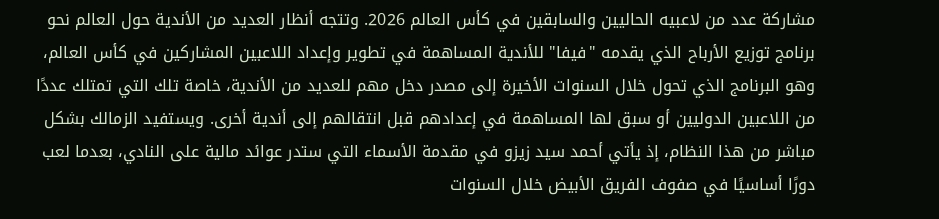مشاركة عدد من لاعبيه الحاليين والسابقين في كأس العالم 2026. وتتجه أنظار العديد من الأندية حول العالم نحو برنامج توزيع الأرباح الذي يقدمه "فيفا" للأندية المساهمة في تطوير وإعداد اللاعبين المشاركين في كأس العالم، وهو البرنامج الذي تحول خلال السنوات الأخيرة إلى مصدر دخل مهم للعديد من الأندية، خاصة تلك التي تمتلك عددًا من اللاعبين الدوليين أو سبق لها المساهمة في إعدادهم قبل انتقالهم إلى أندية أخرى. ويستفيد الزمالك بشكل مباشر من هذا النظام، إذ يأتي أحمد سيد زيزو في مقدمة الأسماء التي ستدر عوائد مالية على النادي، بعدما لعب دورًا أساسيًا في صفوف الفريق الأبيض خلال السنوات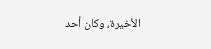الأخيرة، وكان أحد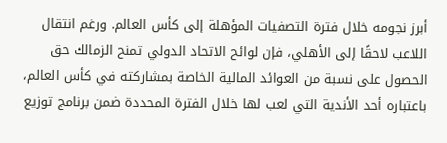أبرز نجومه خلال فترة التصفيات المؤهلة إلى كأس العالم. ورغم انتقال اللاعب لاحقًا إلى الأهلي، فإن لوائح الاتحاد الدولي تمنح الزمالك حق الحصول على نسبة من العوائد المالية الخاصة بمشاركته في كأس العالم، باعتباره أحد الأندية التي لعب لها خلال الفترة المحددة ضمن برنامج توزيع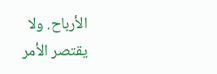الأرباح. ولا يقتصر الأمر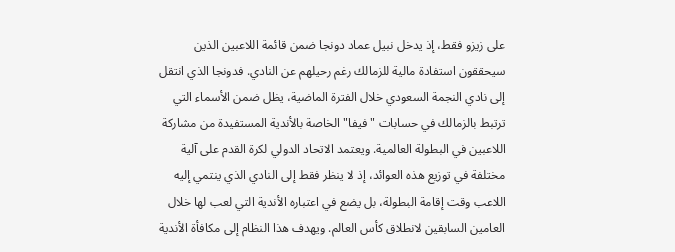على زيزو فقط، إذ يدخل نبيل عماد دونجا ضمن قائمة اللاعبين الذين سيحققون استفادة مالية للزمالك رغم رحيلهم عن النادي. فدونجا الذي انتقل إلى نادي النجمة السعودي خلال الفترة الماضية، يظل ضمن الأسماء التي ترتبط بالزمالك في حسابات "فيفا" الخاصة بالأندية المستفيدة من مشاركة اللاعبين في البطولة العالمية. ويعتمد الاتحاد الدولي لكرة القدم على آلية مختلفة في توزيع هذه العوائد، إذ لا ينظر فقط إلى النادي الذي ينتمي إليه اللاعب وقت إقامة البطولة، بل يضع في اعتباره الأندية التي لعب لها خلال العامين السابقين لانطلاق كأس العالم. ويهدف هذا النظام إلى مكافأة الأندية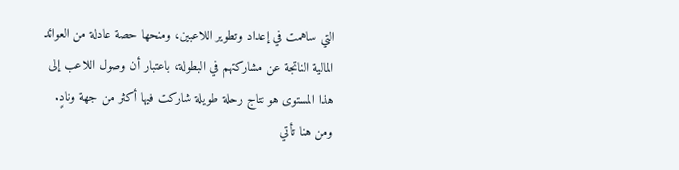التي ساهمت في إعداد وتطوير اللاعبين، ومنحها حصة عادلة من العوائد المالية الناتجة عن مشاركتهم في البطولة، باعتبار أن وصول اللاعب إلى هذا المستوى هو نتاج رحلة طويلة شاركت فيها أكثر من جهة ونادٍ. ومن هنا تأتي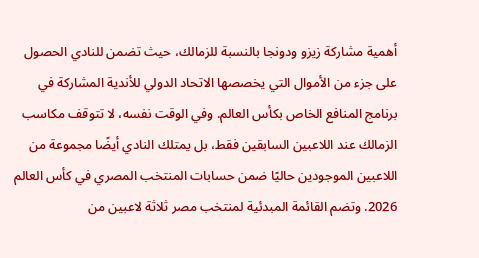أهمية مشاركة زيزو ودونجا بالنسبة للزمالك، حيث تضمن للنادي الحصول على جزء من الأموال التي يخصصها الاتحاد الدولي للأندية المشاركة في برنامج المنافع الخاص بكأس العالم. وفي الوقت نفسه، لا تتوقف مكاسب الزمالك عند اللاعبين السابقين فقط، بل يمتلك النادي أيضًا مجموعة من اللاعبين الموجودين حاليًا ضمن حسابات المنتخب المصري في كأس العالم 2026. وتضم القائمة المبدئية لمنتخب مصر ثلاثة لاعبين من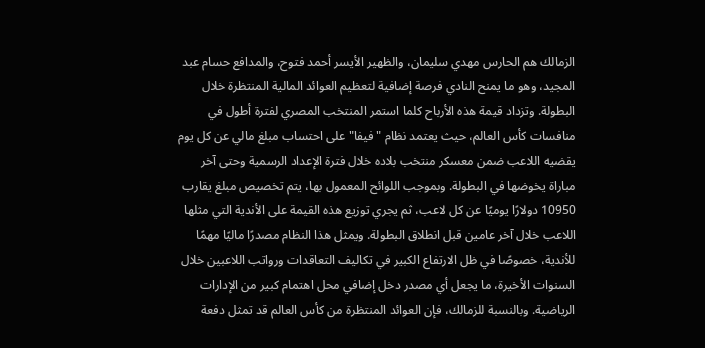الزمالك هم الحارس مهدي سليمان، والظهير الأيسر أحمد فتوح، والمدافع حسام عبد المجيد، وهو ما يمنح النادي فرصة إضافية لتعظيم العوائد المالية المنتظرة خلال البطولة. وتزداد قيمة هذه الأرباح كلما استمر المنتخب المصري لفترة أطول في منافسات كأس العالم، حيث يعتمد نظام "فيفا" على احتساب مبلغ مالي عن كل يوم يقضيه اللاعب ضمن معسكر منتخب بلاده خلال فترة الإعداد الرسمية وحتى آخر مباراة يخوضها في البطولة. وبموجب اللوائح المعمول بها، يتم تخصيص مبلغ يقارب 10950 دولارًا يوميًا عن كل لاعب، ثم يجري توزيع هذه القيمة على الأندية التي مثلها اللاعب خلال آخر عامين قبل انطلاق البطولة. ويمثل هذا النظام مصدرًا ماليًا مهمًا للأندية، خصوصًا في ظل الارتفاع الكبير في تكاليف التعاقدات ورواتب اللاعبين خلال السنوات الأخيرة، ما يجعل أي مصدر دخل إضافي محل اهتمام كبير من الإدارات الرياضية. وبالنسبة للزمالك، فإن العوائد المنتظرة من كأس العالم قد تمثل دفعة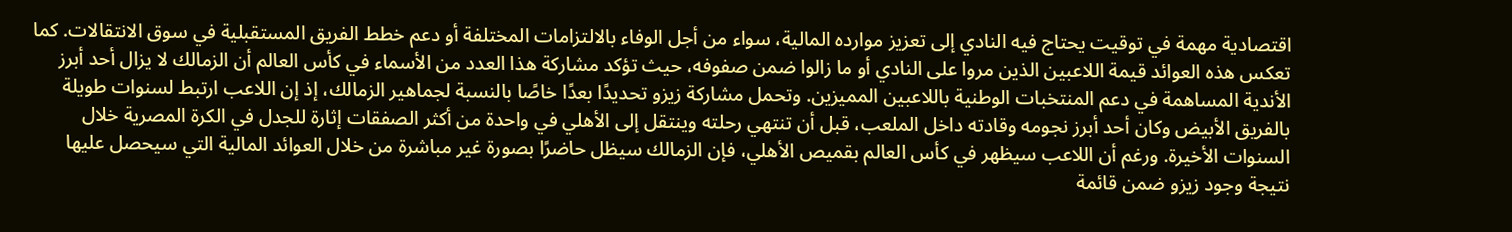اقتصادية مهمة في توقيت يحتاج فيه النادي إلى تعزيز موارده المالية، سواء من أجل الوفاء بالالتزامات المختلفة أو دعم خطط الفريق المستقبلية في سوق الانتقالات. كما تعكس هذه العوائد قيمة اللاعبين الذين مروا على النادي أو ما زالوا ضمن صفوفه، حيث تؤكد مشاركة هذا العدد من الأسماء في كأس العالم أن الزمالك لا يزال أحد أبرز الأندية المساهمة في دعم المنتخبات الوطنية باللاعبين المميزين. وتحمل مشاركة زيزو تحديدًا بعدًا خاصًا بالنسبة لجماهير الزمالك، إذ إن اللاعب ارتبط لسنوات طويلة بالفريق الأبيض وكان أحد أبرز نجومه وقادته داخل الملعب، قبل أن تنتهي رحلته وينتقل إلى الأهلي في واحدة من أكثر الصفقات إثارة للجدل في الكرة المصرية خلال السنوات الأخيرة. ورغم أن اللاعب سيظهر في كأس العالم بقميص الأهلي، فإن الزمالك سيظل حاضرًا بصورة غير مباشرة من خلال العوائد المالية التي سيحصل عليها نتيجة وجود زيزو ضمن قائمة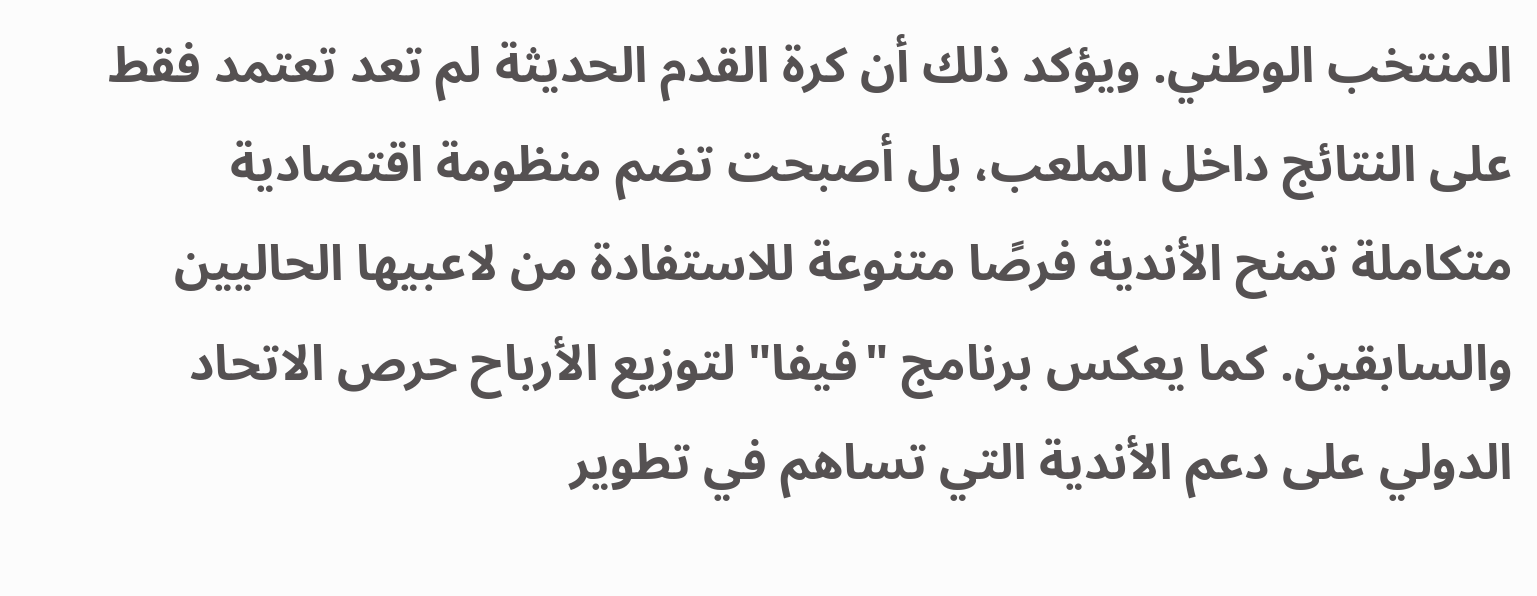المنتخب الوطني. ويؤكد ذلك أن كرة القدم الحديثة لم تعد تعتمد فقط على النتائج داخل الملعب، بل أصبحت تضم منظومة اقتصادية متكاملة تمنح الأندية فرصًا متنوعة للاستفادة من لاعبيها الحاليين والسابقين. كما يعكس برنامج "فيفا" لتوزيع الأرباح حرص الاتحاد الدولي على دعم الأندية التي تساهم في تطوير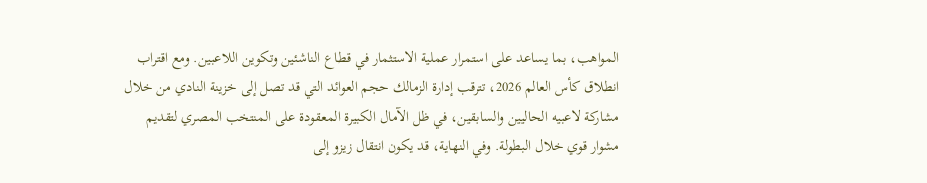المواهب، بما يساعد على استمرار عملية الاستثمار في قطاع الناشئين وتكوين اللاعبين. ومع اقتراب انطلاق كأس العالم 2026، تترقب إدارة الزمالك حجم العوائد التي قد تصل إلى خزينة النادي من خلال مشاركة لاعبيه الحاليين والسابقين، في ظل الآمال الكبيرة المعقودة على المنتخب المصري لتقديم مشوار قوي خلال البطولة. وفي النهاية، قد يكون انتقال زيزو إلى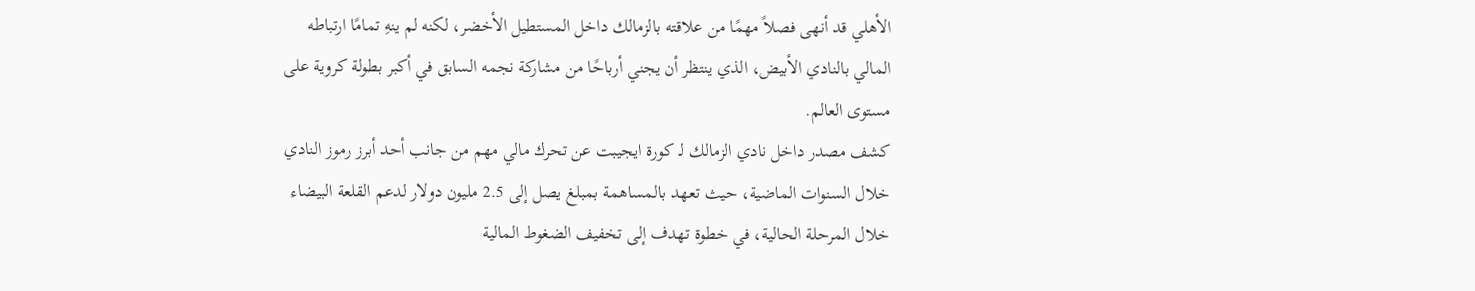الأهلي قد أنهى فصلاً مهمًا من علاقته بالزمالك داخل المستطيل الأخضر، لكنه لم ينهِ تمامًا ارتباطه المالي بالنادي الأبيض، الذي ينتظر أن يجني أرباحًا من مشاركة نجمه السابق في أكبر بطولة كروية على مستوى العالم.
كشف مصدر داخل نادي الزمالك لـ كورة ايجيبت عن تحرك مالي مهم من جانب أحد أبرز رموز النادي خلال السنوات الماضية، حيث تعهد بالمساهمة بمبلغ يصل إلى 2.5 مليون دولار لدعم القلعة البيضاء خلال المرحلة الحالية، في خطوة تهدف إلى تخفيف الضغوط المالية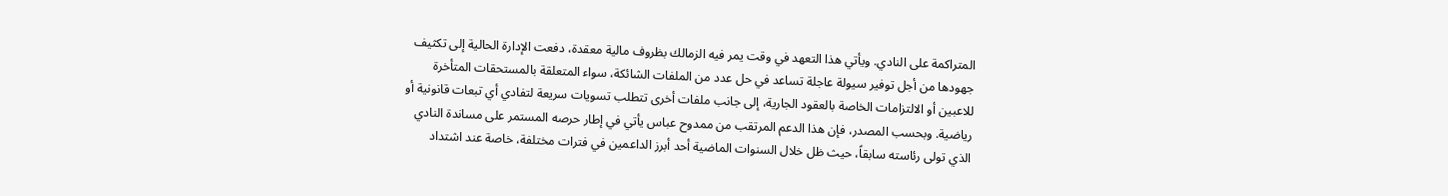المتراكمة على النادي. ويأتي هذا التعهد في وقت يمر فيه الزمالك بظروف مالية معقدة، دفعت الإدارة الحالية إلى تكثيف جهودها من أجل توفير سيولة عاجلة تساعد في حل عدد من الملفات الشائكة، سواء المتعلقة بالمستحقات المتأخرة للاعبين أو الالتزامات الخاصة بالعقود الجارية، إلى جانب ملفات أخرى تتطلب تسويات سريعة لتفادي أي تبعات قانونية أو رياضية. وبحسب المصدر، فإن هذا الدعم المرتقب من ممدوح عباس يأتي في إطار حرصه المستمر على مساندة النادي الذي تولى رئاسته سابقاً، حيث ظل خلال السنوات الماضية أحد أبرز الداعمين في فترات مختلفة، خاصة عند اشتداد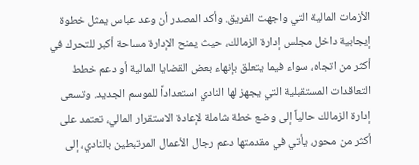الأزمات المالية التي واجهت الفريق. وأكد المصدر أن وعد عباس يمثل خطوة إيجابية داخل مجلس إدارة الزمالك، حيث يمنح الإدارة مساحة أكبر للتحرك في أكثر من اتجاه، سواء فيما يتعلق بإنهاء بعض القضايا المالية أو دعم خطط التعاقدات المستقبلية التي يجهز لها النادي استعداداً للموسم الجديد. وتسعى إدارة الزمالك حالياً إلى وضع خطة شاملة لإعادة الاستقرار المالي، تعتمد على أكثر من محور، يأتي في مقدمتها دعم رجال الأعمال المرتبطين بالنادي، إلى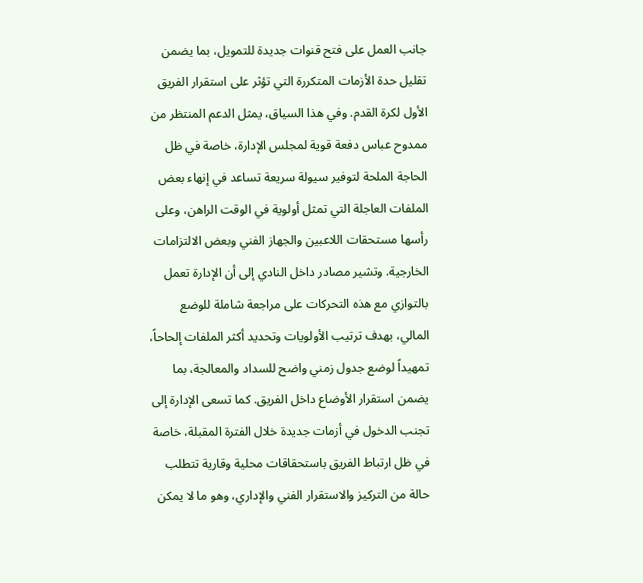جانب العمل على فتح قنوات جديدة للتمويل، بما يضمن تقليل حدة الأزمات المتكررة التي تؤثر على استقرار الفريق الأول لكرة القدم. وفي هذا السياق، يمثل الدعم المنتظر من ممدوح عباس دفعة قوية لمجلس الإدارة، خاصة في ظل الحاجة الملحة لتوفير سيولة سريعة تساعد في إنهاء بعض الملفات العاجلة التي تمثل أولوية في الوقت الراهن، وعلى رأسها مستحقات اللاعبين والجهاز الفني وبعض الالتزامات الخارجية. وتشير مصادر داخل النادي إلى أن الإدارة تعمل بالتوازي مع هذه التحركات على مراجعة شاملة للوضع المالي، بهدف ترتيب الأولويات وتحديد أكثر الملفات إلحاحاً، تمهيداً لوضع جدول زمني واضح للسداد والمعالجة، بما يضمن استقرار الأوضاع داخل الفريق. كما تسعى الإدارة إلى تجنب الدخول في أزمات جديدة خلال الفترة المقبلة، خاصة في ظل ارتباط الفريق باستحقاقات محلية وقارية تتطلب حالة من التركيز والاستقرار الفني والإداري، وهو ما لا يمكن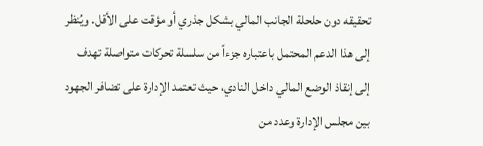تحقيقه دون حلحلة الجانب المالي بشكل جذري أو مؤقت على الأقل. ويُنظر إلى هذا الدعم المحتمل باعتباره جزءاً من سلسلة تحركات متواصلة تهدف إلى إنقاذ الوضع المالي داخل النادي، حيث تعتمد الإدارة على تضافر الجهود بين مجلس الإدارة وعدد من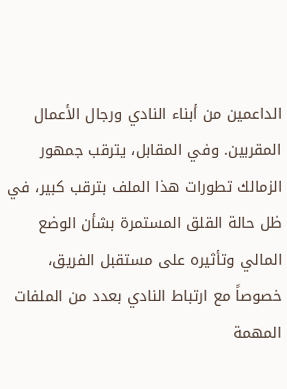الداعمين من أبناء النادي ورجال الأعمال المقربين. وفي المقابل، يترقب جمهور الزمالك تطورات هذا الملف بترقب كبير، في ظل حالة القلق المستمرة بشأن الوضع المالي وتأثيره على مستقبل الفريق، خصوصاً مع ارتباط النادي بعدد من الملفات المهمة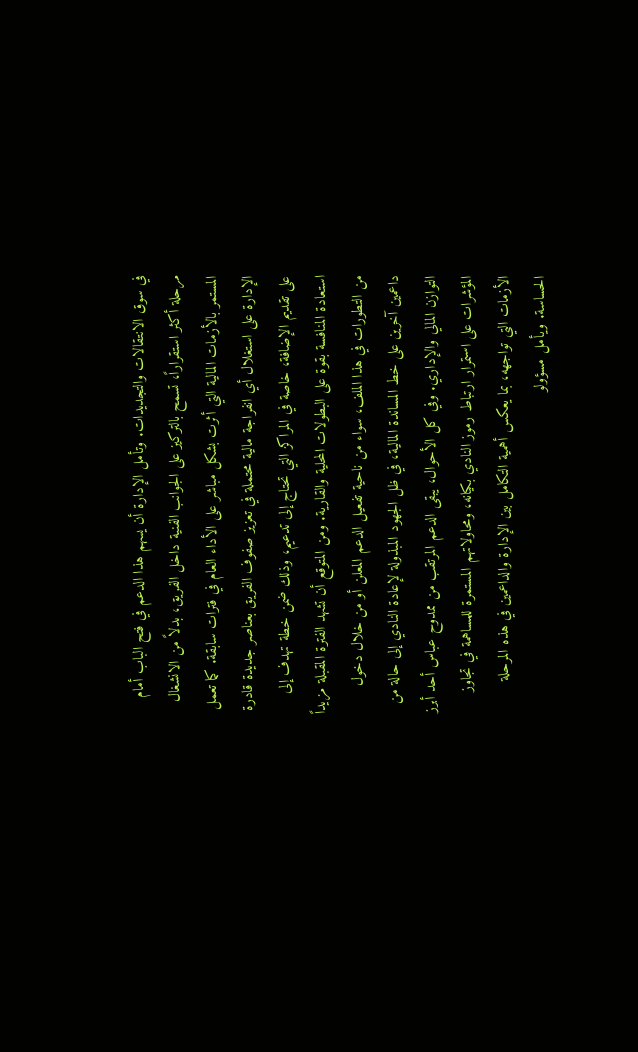في سوق الانتقالات والتجديدات. وتأمل الإدارة أن يسهم هذا الدعم في فتح الباب أمام مرحلة أكثر استقراراً، تسمح بالتركيز على الجوانب الفنية داخل الفريق، بدلاً من الانشغال المستمر بالأزمات المالية التي أثرت بشكل مباشر على الأداء العام في فترات سابقة. كما تعمل الإدارة على استغلال أي انفراجة مالية محتملة في تعزيز صفوف الفريق بعناصر جديدة قادرة على تقديم الإضافة، خاصة في المراكز التي تحتاج إلى تدعيم، وذلك ضمن خطة تهدف إلى استعادة المنافسة بقوة على البطولات المحلية والقارية. ومن المتوقع أن تشهد الفترة المقبلة مزيداً من التطورات في هذا الملف، سواء من ناحية تفعيل الدعم المعلن أو من خلال دخول داعمين آخرين على خط المساندة المالية، في ظل الجهود المبذولة لإعادة النادي إلى حالة من التوازن المالي والإداري. وفي كل الأحوال، يبقى الدعم المرتقب من ممدوح عباس أحد أبرز المؤشرات على استمرار ارتباط رموز النادي بكيانه، ومحاولاتهم المستمرة للمساهمة في تجاوز الأزمات التي تواجهه، بما يعكس أهمية التكامل بين الإدارة والداعمين في هذه المرحلة الحساسة. ويأمل مسؤولو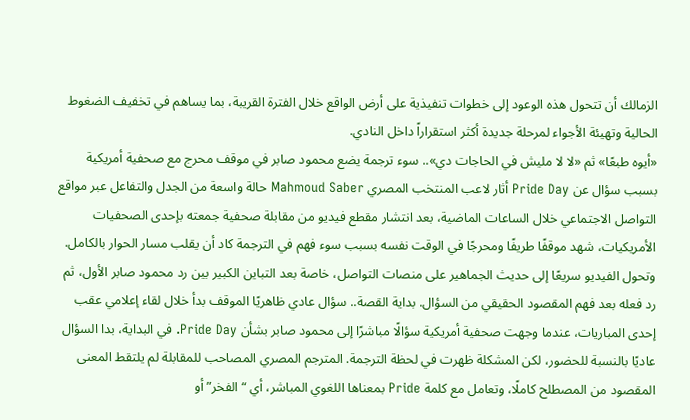الزمالك أن تتحول هذه الوعود إلى خطوات تنفيذية على أرض الواقع خلال الفترة القريبة، بما يساهم في تخفيف الضغوط الحالية وتهيئة الأجواء لمرحلة جديدة أكثر استقراراً داخل النادي.
«أيوه طبعًا» ثم «لا لا مليش في الحاجات دي».. سوء ترجمة يضع محمود صابر في موقف محرج مع صحفية أمريكية بسبب سؤال عن Pride Day أثار لاعب المنتخب المصري Mahmoud Saber حالة واسعة من الجدل والتفاعل عبر مواقع التواصل الاجتماعي خلال الساعات الماضية، بعد انتشار مقطع فيديو من مقابلة صحفية جمعته بإحدى الصحفيات الأمريكيات، شهد موقفًا طريفًا ومحرجًا في الوقت نفسه بسبب سوء فهم في الترجمة كاد أن يقلب مسار الحوار بالكامل. وتحول الفيديو سريعًا إلى حديث الجماهير على منصات التواصل، خاصة بعد التباين الكبير بين رد محمود صابر الأول، ثم رد فعله بعد فهم المقصود الحقيقي من السؤال. بداية القصة.. سؤال عادي ظاهريًا الموقف بدأ خلال لقاء إعلامي عقب إحدى المباريات، عندما وجهت صحفية أمريكية سؤالًا مباشرًا إلى محمود صابر بشأن Pride Day. في البداية، بدا السؤال عاديًا بالنسبة للحضور، لكن المشكلة ظهرت في لحظة الترجمة. المترجم المصري المصاحب للمقابلة لم يلتقط المعنى المقصود من المصطلح كاملًا، وتعامل مع كلمة Pride بمعناها اللغوي المباشر، أي “الفخر” أو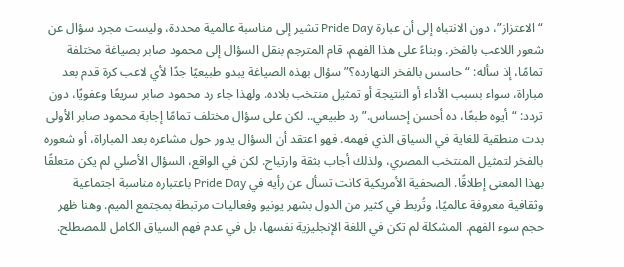“الاعتزاز”، دون الانتباه إلى أن عبارة Pride Day تشير إلى مناسبة عالمية محددة، وليست مجرد سؤال عن شعور اللاعب بالفخر. وبناءً على هذا الفهم، قام المترجم بنقل السؤال إلى محمود صابر بصياغة مختلفة تمامًا، إذ سأله: “حاسس بالفخر النهارده؟” سؤال بهذه الصياغة يبدو طبيعيًا جدًا لأي لاعب كرة قدم بعد مباراة، سواء بسبب الأداء أو النتيجة أو تمثيل منتخب بلاده. ولهذا جاء رد محمود صابر سريعًا وعفويًا، دون تردد: “أيوه طبعًا، ده أحسن إحساس.” رد طبيعي.. لكن على سؤال مختلف تمامًا إجابة محمود صابر الأولى بدت منطقية للغاية في السياق الذي فهمه. فهو اعتقد أن السؤال يدور حول مشاعره بعد المباراة، أو شعوره بالفخر لتمثيل المنتخب المصري، ولذلك أجاب بثقة وارتياح. لكن في الواقع، السؤال الأصلي لم يكن متعلقًا بهذا المعنى إطلاقًا. الصحفية الأمريكية كانت تسأل عن رأيه في Pride Day باعتباره مناسبة اجتماعية وثقافية معروفة عالميًا، وتُربط في كثير من الدول بشهر يونيو وفعاليات مرتبطة بمجتمع الميم. وهنا ظهر حجم سوء الفهم. المشكلة لم تكن في اللغة الإنجليزية نفسها، بل في عدم فهم السياق الكامل للمصطلح.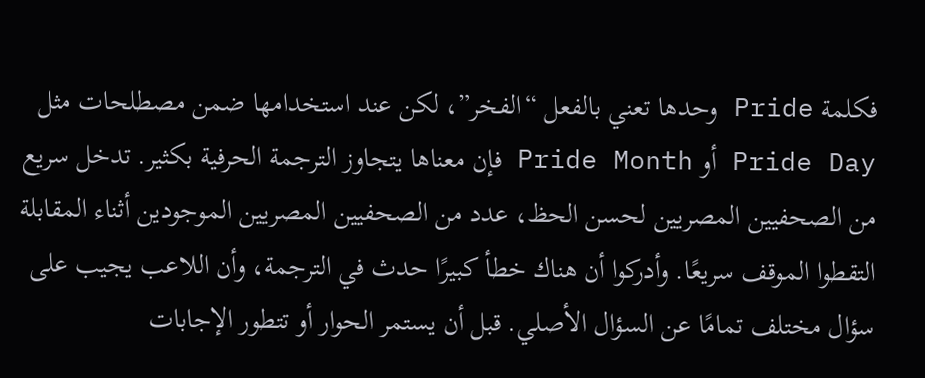فكلمة Pride وحدها تعني بالفعل “الفخر”، لكن عند استخدامها ضمن مصطلحات مثل Pride Day أو Pride Month فإن معناها يتجاوز الترجمة الحرفية بكثير. تدخل سريع من الصحفيين المصريين لحسن الحظ، عدد من الصحفيين المصريين الموجودين أثناء المقابلة التقطوا الموقف سريعًا. وأدركوا أن هناك خطأ كبيرًا حدث في الترجمة، وأن اللاعب يجيب على سؤال مختلف تمامًا عن السؤال الأصلي. قبل أن يستمر الحوار أو تتطور الإجابات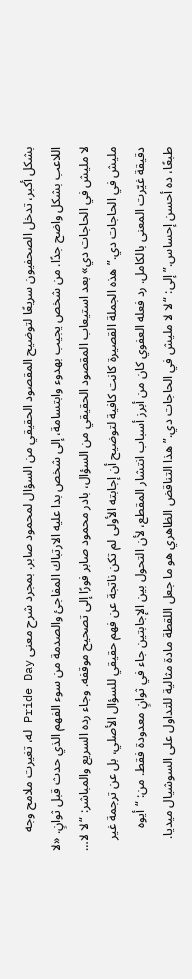بشكل أكبر، تدخل الصحفيون سريعًا لتوضيح المقصود الحقيقي من السؤال لمحمود صابر. بمجرد شرح معنى Pride Day له، تغيرت ملامح وجه اللاعب بشكل واضح جدًا. من شخص يجيب بهدوء وابتسامة، إلى شخص بدا عليه الارتباك المفاجئ والصدمة من سوء الفهم الذي حدث قبل ثوانٍ. «لا لا مليش في الحاجات دي» بعد استيعاب المقصود الحقيقي من السؤال، بادر محمود صابر فورًا إلى تصحيح موقفه. وجاء رده السريع والمباشر: “لا لا… مليش في الحاجات دي.” هذه الجملة القصيرة كانت كافية لتوضيح أن إجابته الأولى لم تكن ناتجة عن فهم حقيقي للسؤال الأصلي، بل عن ترجمة غير دقيقة غيّرت المعنى بالكامل. رد فعله العفوي كان من أبرز أسباب انتشار المقطع، لأن التحول بين الإجابتين جاء في ثوانٍ معدودة فقط. من: “أيوه طبعًا، ده أحسن إحساس.” إلى: “لا لا مليش في الحاجات دي.” هذا التناقض الظاهري هو ما جعل اللقطة مادة مثالية للتداول على السوشيال ميديا.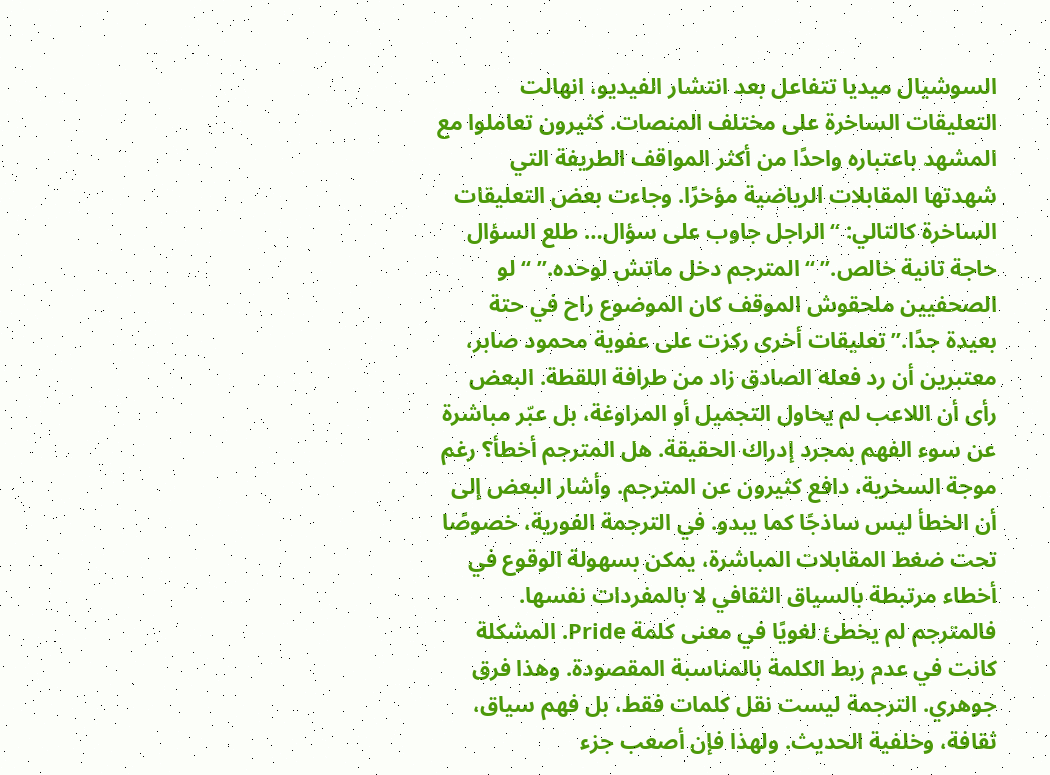السوشيال ميديا تتفاعل بعد انتشار الفيديو، انهالت التعليقات الساخرة على مختلف المنصات. كثيرون تعاملوا مع المشهد باعتباره واحدًا من أكثر المواقف الطريفة التي شهدتها المقابلات الرياضية مؤخرًا. وجاءت بعض التعليقات الساخرة كالتالي: “الراجل جاوب على سؤال… طلع السؤال حاجة تانية خالص.” “المترجم دخل ماتش لوحده.” “لو الصحفيين ملحقوش الموقف كان الموضوع راح في حتة بعيدة جدًا.” تعليقات أخرى ركزت على عفوية محمود صابر، معتبرين أن رد فعله الصادق زاد من طرافة اللقطة. البعض رأى أن اللاعب لم يحاول التجميل أو المراوغة، بل عبّر مباشرة عن سوء الفهم بمجرد إدراك الحقيقة. هل المترجم أخطأ؟ رغم موجة السخرية، دافع كثيرون عن المترجم. وأشار البعض إلى أن الخطأ ليس ساذجًا كما يبدو. في الترجمة الفورية، خصوصًا تحت ضغط المقابلات المباشرة، يمكن بسهولة الوقوع في أخطاء مرتبطة بالسياق الثقافي لا بالمفردات نفسها. فالمترجم لم يخطئ لغويًا في معنى كلمة Pride. المشكلة كانت في عدم ربط الكلمة بالمناسبة المقصودة. وهذا فرق جوهري. الترجمة ليست نقل كلمات فقط، بل فهم سياق، ثقافة، وخلفية الحديث. ولهذا فإن أصعب جزء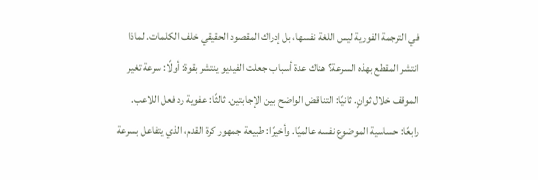في الترجمة الفورية ليس اللغة نفسها، بل إدراك المقصود الحقيقي خلف الكلمات. لماذا انتشر المقطع بهذه السرعة؟ هناك عدة أسباب جعلت الفيديو ينتشر بقوة: أولًا: سرعة تغير الموقف خلال ثوانٍ. ثانيًا: التناقض الواضح بين الإجابتين. ثالثًا: عفوية رد فعل اللاعب. رابعًا: حساسية الموضوع نفسه عالميًا. وأخيرًا: طبيعة جمهور كرة القدم، الذي يتفاعل بسرعة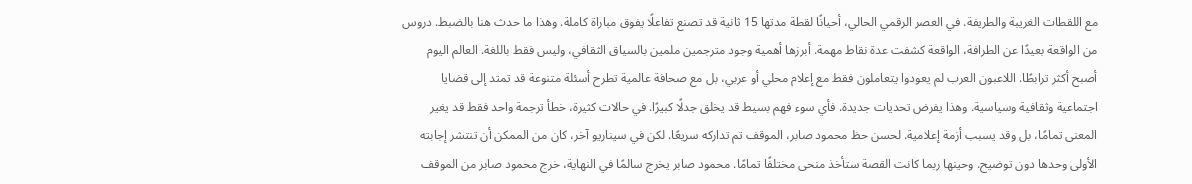مع اللقطات الغريبة والطريفة. في العصر الرقمي الحالي، أحيانًا لقطة مدتها 15 ثانية قد تصنع تفاعلًا يفوق مباراة كاملة. وهذا ما حدث هنا بالضبط. دروس من الواقعة بعيدًا عن الطرافة، الواقعة كشفت عدة نقاط مهمة. أبرزها أهمية وجود مترجمين ملمين بالسياق الثقافي، وليس فقط باللغة. العالم اليوم أصبح أكثر ترابطًا. اللاعبون العرب لم يعودوا يتعاملون فقط مع إعلام محلي أو عربي، بل مع صحافة عالمية تطرح أسئلة متنوعة قد تمتد إلى قضايا اجتماعية وثقافية وسياسية. وهذا يفرض تحديات جديدة. فأي سوء فهم بسيط قد يخلق جدلًا كبيرًا. في حالات كثيرة، خطأ ترجمة واحد فقط قد يغير المعنى تمامًا، بل وقد يسبب أزمة إعلامية. لحسن حظ محمود صابر، الموقف تم تداركه سريعًا. لكن في سيناريو آخر، كان من الممكن أن تنتشر إجابته الأولى وحدها دون توضيح. وحينها ربما كانت القصة ستأخذ منحى مختلفًا تمامًا. محمود صابر يخرج سالمًا في النهاية، خرج محمود صابر من الموقف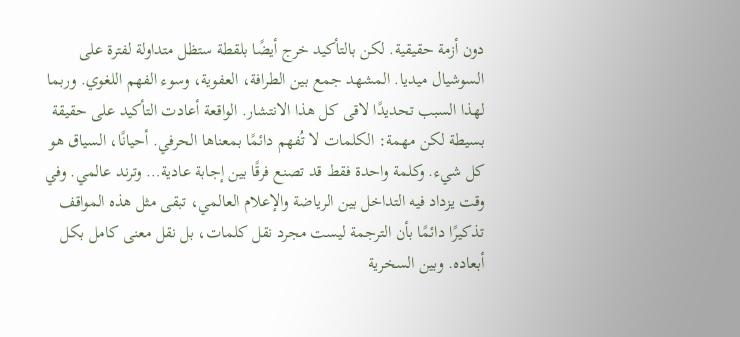دون أزمة حقيقية. لكن بالتأكيد خرج أيضًا بلقطة ستظل متداولة لفترة على السوشيال ميديا. المشهد جمع بين الطرافة، العفوية، وسوء الفهم اللغوي. وربما لهذا السبب تحديدًا لاقى كل هذا الانتشار. الواقعة أعادت التأكيد على حقيقة بسيطة لكن مهمة: الكلمات لا تُفهم دائمًا بمعناها الحرفي. أحيانًا، السياق هو كل شيء. وكلمة واحدة فقط قد تصنع فرقًا بين إجابة عادية… وترند عالمي. وفي وقت يزداد فيه التداخل بين الرياضة والإعلام العالمي، تبقى مثل هذه المواقف تذكيرًا دائمًا بأن الترجمة ليست مجرد نقل كلمات، بل نقل معنى كامل بكل أبعاده. وبين السخرية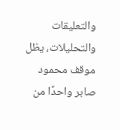والتعليقات والتحليلات، يظل موقف محمود صابر واحدًا من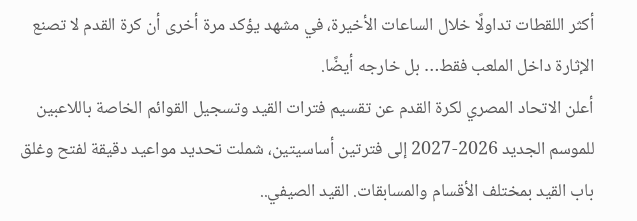أكثر اللقطات تداولًا خلال الساعات الأخيرة، في مشهد يؤكد مرة أخرى أن كرة القدم لا تصنع الإثارة داخل الملعب فقط… بل خارجه أيضًا.
أعلن الاتحاد المصري لكرة القدم عن تقسيم فترات القيد وتسجيل القوائم الخاصة باللاعبين للموسم الجديد 2026-2027 إلى فترتين أساسيتين، شملت تحديد مواعيد دقيقة لفتح وغلق باب القيد بمختلف الأقسام والمسابقات. القيد الصيفي..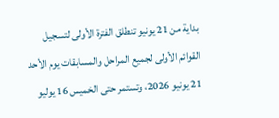بداية من 21 يونيو تنطلق الفترة الأولى لتسجيل القوائم الأولى لجميع المراحل والمسابقات يوم الأحد 21 يونيو 2026، وتستمر حتى الخميس 16 يوليو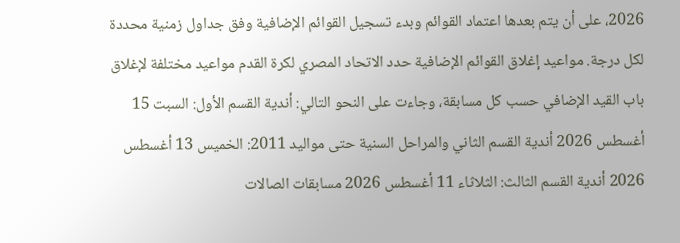2026، على أن يتم بعدها اعتماد القوائم وبدء تسجيل القوائم الإضافية وفق جداول زمنية محددة لكل درجة. مواعيد إغلاق القوائم الإضافية حدد الاتحاد المصري لكرة القدم مواعيد مختلفة لإغلاق باب القيد الإضافي حسب كل مسابقة، وجاءت على النحو التالي: أندية القسم الأول: السبت 15 أغسطس 2026 أندية القسم الثاني والمراحل السنية حتى مواليد 2011: الخميس 13 أغسطس 2026 أندية القسم الثالث: الثلاثاء 11 أغسطس 2026 مسابقات الصالات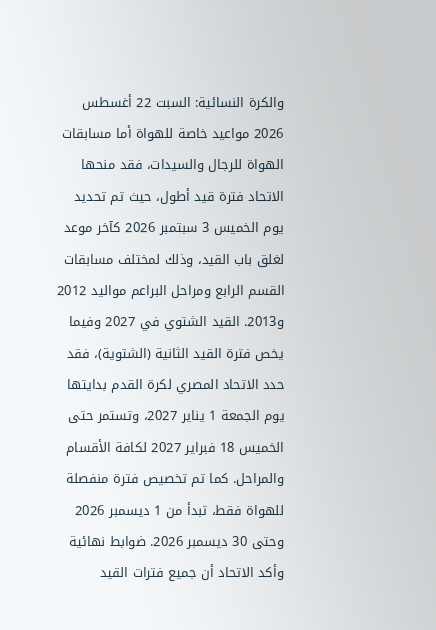والكرة النسائية: السبت 22 أغسطس 2026 مواعيد خاصة للهواة أما مسابقات الهواة للرجال والسيدات، فقد منحها الاتحاد فترة قيد أطول، حيث تم تحديد يوم الخميس 3 سبتمبر 2026 كآخر موعد لغلق باب القيد، وذلك لمختلف مسابقات القسم الرابع ومراحل البراعم مواليد 2012 و2013. القيد الشتوي في 2027 وفيما يخص فترة القيد الثانية (الشتوية)، فقد حدد الاتحاد المصري لكرة القدم بدايتها يوم الجمعة 1 يناير 2027، وتستمر حتى الخميس 18 فبراير 2027 لكافة الأقسام والمراحل. كما تم تخصيص فترة منفصلة للهواة فقط، تبدأ من 1 ديسمبر 2026 وحتى 30 ديسمبر 2026. ضوابط نهائية وأكد الاتحاد أن جميع فترات القيد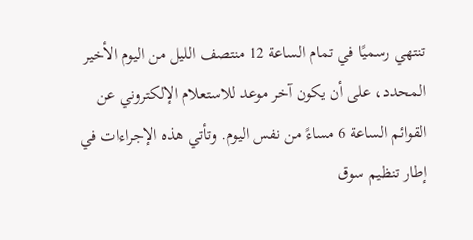تنتهي رسميًا في تمام الساعة 12 منتصف الليل من اليوم الأخير المحدد، على أن يكون آخر موعد للاستعلام الإلكتروني عن القوائم الساعة 6 مساءً من نفس اليوم. وتأتي هذه الإجراءات في إطار تنظيم سوق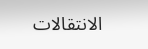الانتقالات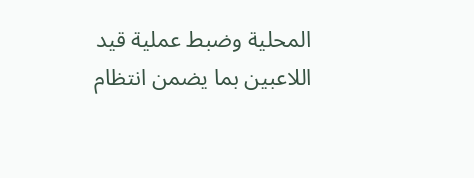المحلية وضبط عملية قيد اللاعبين بما يضمن انتظام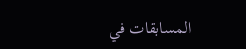المسابقات في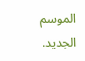الموسم الجديد.